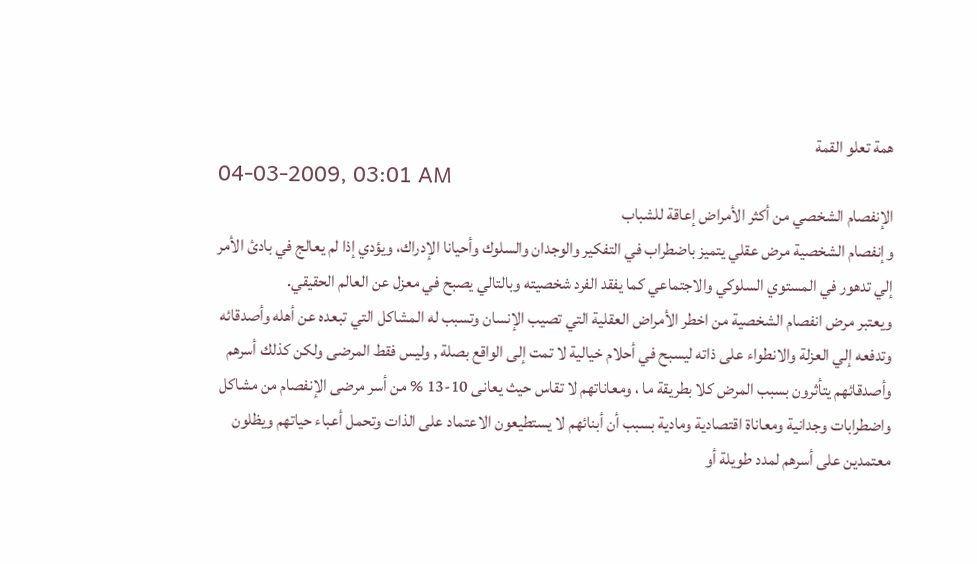همة تعلو القمة
04-03-2009, 03:01 AM
الإنفصام الشخصي من أكثر الأمراض إعاقة للشباب
وإنفصام الشخصية مرض عقلي يتميز باضطراب في التفكير والوجدان والسلوك وأحيانا الإدراك، ويؤدي إذا لم يعالج في بادئ الأمر إلي تدهور في المستوي السلوكي والاجتماعي كما يفقد الفرد شخصيته وبالتالي يصبح في معزل عن العالم الحقيقي.
ويعتبر مرض انفصام الشخصية من اخطر الأمراض العقلية التي تصيب الإنسان وتسبب له المشاكل التي تبعده عن أهله وأصدقائه وتدفعه إلي العزلة والانطواء على ذاته ليسبح في أحلام خيالية لا تمت إلى الواقع بصلة , وليس فقط المرضى ولكن كذلك أسرهم وأصدقائهم يتأثرون بسبب المرض كلا بطريقة ما ، ومعاناتهم لا تقاس حيث يعانى 10-13 % من أسر مرضى الإنفصام من مشاكل واضطرابات وجدانية ومعاناة اقتصادية ومادية بسبب أن أبنائهم لا يستطيعون الاعتماد على الذات وتحمل أعباء حياتهم ويظلون معتمدين على أسرهم لمدد طويلة أو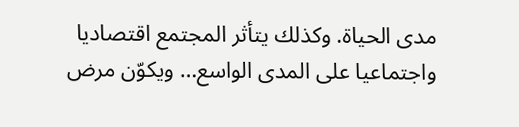مدى الحياة. وكذلك يتأثر المجتمع اقتصاديا واجتماعيا على المدى الواسع… ويكوّن مرض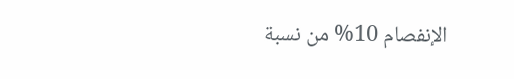الإنفصام 10% من نسبة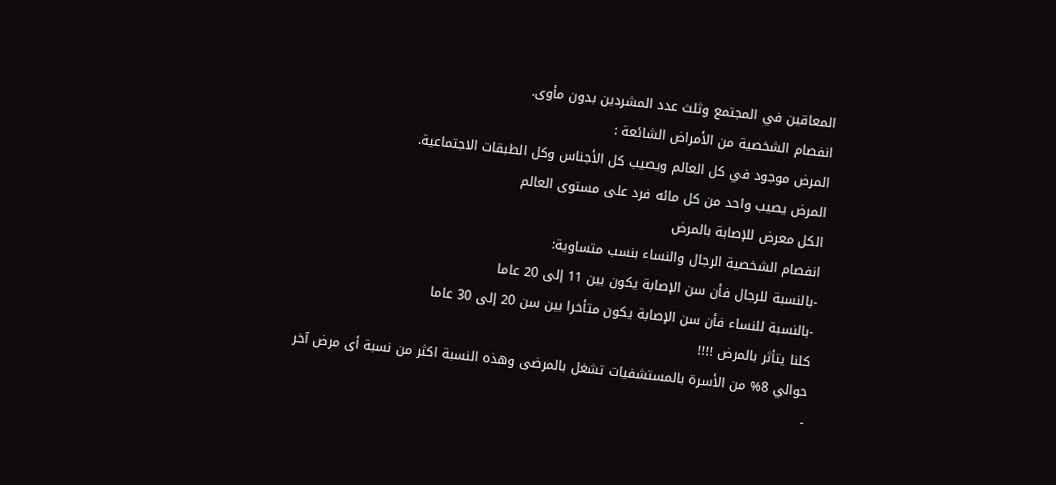المعاقين في المجتمع وثلث عدد المشردين بدون مأوى.
انفصام الشخصية من الأمراض الشائعة :
المرض موجود في كل العالم ويصيب كل الأجناس وكل الطبقات الاجتماعية.
المرض يصيب واحد من كل مائه فرد على مستوى العالم
الكل معرض للإصابة بالمرض
انفصام الشخصية الرجال والنساء بنسب متساوية:
-بالنسبة للرجال فأن سن الإصابة يكون بين 11 إلى 20 عاما
-بالنسبة للنساء فأن سن الإصابة يكون متأخرا بين سن 20 إلى 30 عاما
كلنا يتأثر بالمرض !!!!
حوالي 8% من الأسرة بالمستشفيات تشغل بالمرضى وهذه النسبة اكثر من نسبة أى مرض آخر
-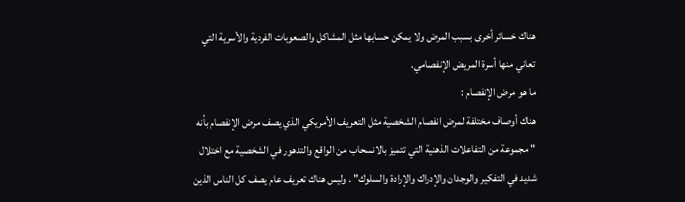هناك خسائر أخرى بسبب المرض ولا يمكن حسابها مثل المشاكل والصعوبات الفردية والأسرية التي تعاني منها أسرة المريض الإنفصامي.
ما هو مرض الإنفصام :
هناك أوصاف مختلفة لمرض انفصام الشخصية مثل التعريف الأمريكي الذي يصف مرض الإنفصام بأنه " مجموعة من التفاعلات الذهنية التي تتميز بالانسحاب من الواقع والتدهور في الشخصية مع اختلال شديد في التفكير والوجدان والإدراك والإرادة والسلوك" . وليس هناك تعريف عام يصف كل الناس الذين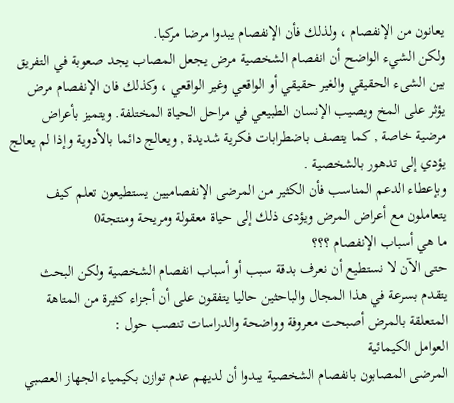يعانون من الإنفصام ، ولذلك فأن الإنفصام يبدوا مرضا مركبا.
ولكن الشيء الواضح أن انفصام الشخصية مرض يجعل المصاب يجد صعوبة في التفريق بين الشىء الحقيقي والغير حقيقي أو الواقعي وغير الواقعي ، وكذلك فان الإنفصام مرض يؤثر على المخ ويصيب الإنسان الطبيعي في مراحل الحياة المختلفة. ويتميز بأعراض مرضية خاصة , كما يتصف باضطرابات فكرية شديدة , ويعالج دائما بالأدوية وإذا لم يعالج يؤدي إلى تدهور بالشخصية .
وبإعطاء الدعم المناسب فأن الكثير من المرضى الإنفصاميين يستطيعون تعلم كيف يتعاملون مع أعراض المرض ويؤدى ذلك إلى حياة معقولة ومريحة ومنتجة0
ما هي أسباب الإنفصام ؟؟؟
حتى الآن لا نستطيع أن نعرف بدقة سبب أو أسباب انفصام الشخصية ولكن البحث يتقدم بسرعة في هذا المجال والباحثين حاليا يتفقون على أن أجزاء كثيرة من المتاهة المتعلقة بالمرض أصبحت معروفة وواضحة والدراسات تنصب حول :
العوامل الكيمائية
المرضى المصابون بانفصام الشخصية يبدوا أن لديهم عدم توازن بكيمياء الجهاز العصبي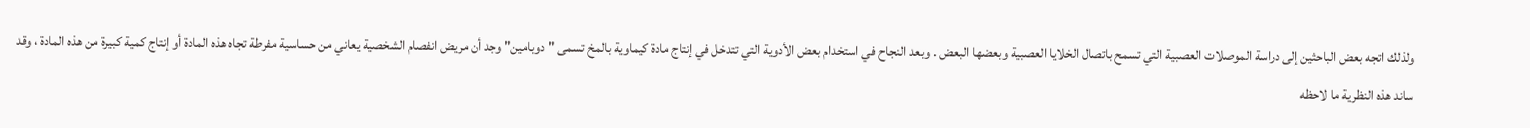ولذلك اتجه بعض الباحثين إلى دراسة الموصلات العصبية التي تسمح باتصال الخلايا العصبية وبعضها البعض . وبعد النجاح في استخدام بعض الأدوية التي تتدخل في إنتاج مادة كيماوية بالمخ تسمى " دوبامين" وجد أن مريض انفصام الشخصية يعاني من حساسية مفرطة تجاه هذه المادة أو إنتاج كمية كبيرة من هذه المادة ، وقد ساند هذه النظرية ما لاحظه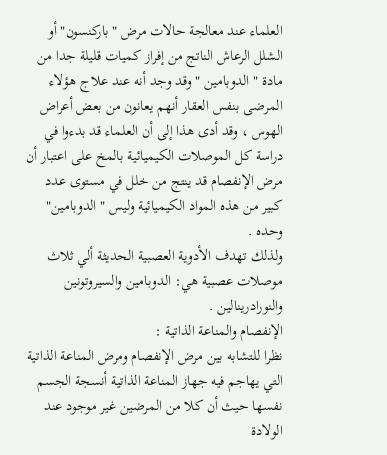العلماء عند معالجة حالات مرض " باركنسون" أو الشلل الرعاش الناتج من إفراز كميات قليلة جدا من مادة " الدوبامين " وقد وجد أنه عند علاج هؤلاء المرضى بنفس العقار أنهم يعانون من بعض أعراض الهوس ، وقد أدى هذا إلى أن العلماء قد بدءوا في دراسة كل الموصلات الكيميائية بالمخ على اعتبار أن مرض الإنفصام قد ينتج من خلل في مستوى عدد كبير من هذه المواد الكيميائية وليس " الدوبامين" وحده .
ولذلك تهدف الأدوية العصبية الحديثة ألي ثلاث موصلات عصبية هي: الدوبامين والسيروتونين والنورادرينالين .
الإنفصام والمناعة الذاتية :
نظرا للتشابه بين مرض الإنفصام ومرض المناعة الذاتية التي يهاجم فيه جهاز المناعة الذاتية أنسجة الجسم نفسها حيث أن كلا من المرضين غير موجود عند الولادة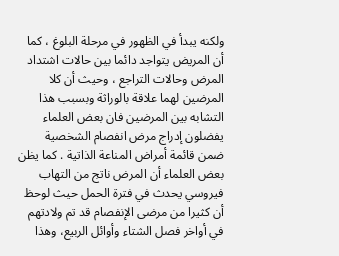ولكنه يبدأ في الظهور في مرحلة البلوغ ، كما أن المريض يتواجد دائما بين حالات اشتداد المرض وحالات التراجع ، وحيث أن كلا المرضين لهما علاقة بالوراثة وبسبب هذا التشابه بين المرضين فان بعض العلماء يفضلون إدراج مرض انفصام الشخصية ضمن قائمة أمراض المناعة الذاتية . كما يظن بعض العلماء أن المرض ناتج من التهاب فيروسي يحدث في فترة الحمل حيث لوحظ أن كثيرا من مرضى الإنفصام قد تم ولادتهم في أواخر فصل الشتاء وأوائل الربيع، وهذا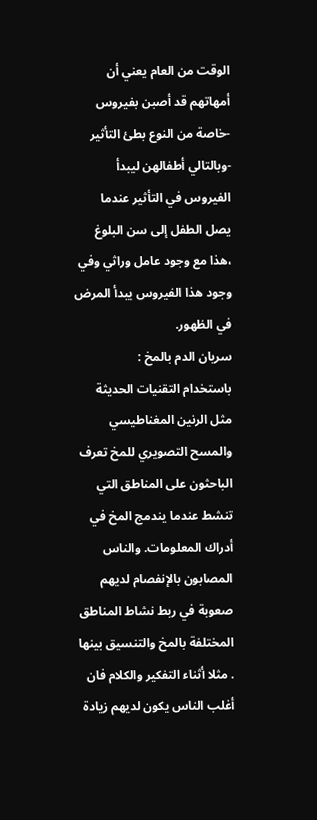الوقت من العام يعني أن أمهاتهم قد أصبن بفيروس -خاصة من النوع بطئ التأثير -وبالتالي أطفالهن ليبدأ الفيروس في التأثير عندما يصل الطفل إلى سن البلوغ ،هذا مع وجود عامل وراثي وفي وجود هذا الفيروس يبدأ المرض في الظهور.
سريان الدم بالمخ :
باستخدام التقنيات الحديثة مثل الرنين المغناطيسي والمسح التصويري للمخ تعرف الباحثون على المناطق التي تنشط عندما يندمج المخ في أدراك المعلومات. والناس المصابون بالإنفصام لديهم صعوبة في ربط نشاط المناطق المختلفة بالمخ والتنسيق بينها . مثلا أثناء التفكير والكلام فان أغلب الناس يكون لديهم زيادة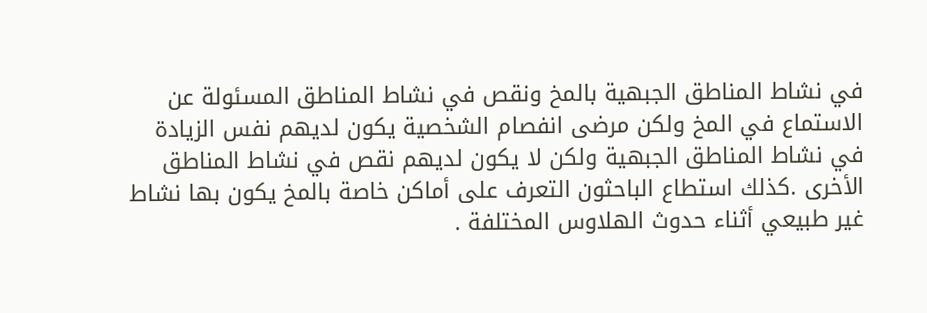في نشاط المناطق الجبهية بالمخ ونقص في نشاط المناطق المسئولة عن الاستماع في المخ ولكن مرضى انفصام الشخصية يكون لديهم نفس الزيادة في نشاط المناطق الجبهية ولكن لا يكون لديهم نقص في نشاط المناطق الأخرى .كذلك استطاع الباحثون التعرف على أماكن خاصة بالمخ يكون بها نشاط غير طبيعي أثناء حدوث الهلاوس المختلفة .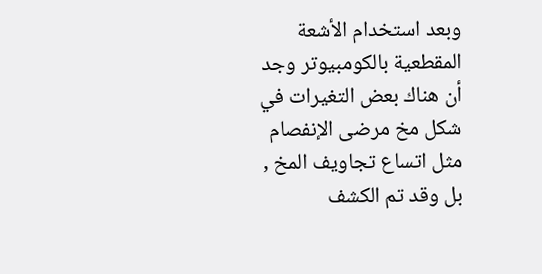وبعد استخدام الأشعة المقطعية بالكومبيوتر وجد أن هناك بعض التغيرات في شكل مخ مرضى الإنفصام مثل اتساع تجاويف المخ , بل وقد تم الكشف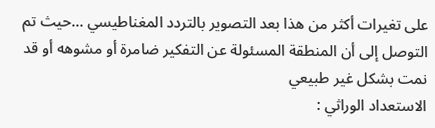على تغيرات أكثر من هذا بعد التصوير بالتردد المغناطيسي …حيث تم التوصل إلى أن المنطقة المسئولة عن التفكير ضامرة أو مشوهه أو قد نمت بشكل غير طبيعي
الاستعداد الوراثي :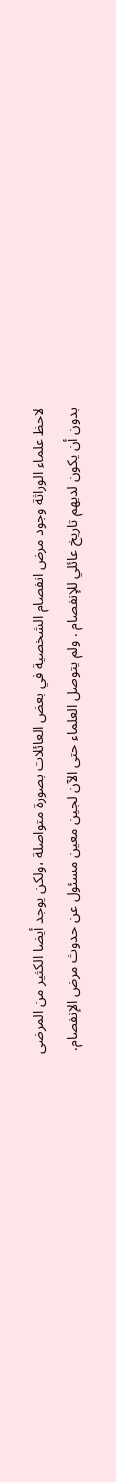لاحظ علماء الوراثة وجود مرض انفصام الشخصية في بعض العائلات بصورة متواصلة ،ولكن يوجد أيضا الكثير من المرضى بدون أن يكون لديهم تاريخ عائلي للإنفصام . ولم يتوصل العلماء حتى الآن لجين معين مسئول عن حدوث مرض الإنفصام.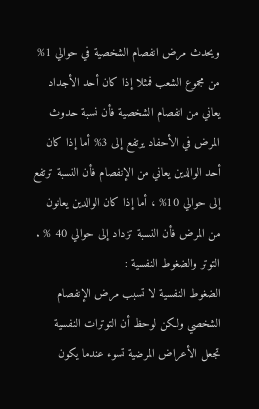ويحدث مرض انفصام الشخصية في حوالي 1% من مجموع الشعب فمثلا إذا كان أحد الأجداد يعاني من انفصام الشخصية فأن نسبة حدوث المرض في الأحفاد يرتفع إلى 3% أما إذا كان أحد الوالدين يعاني من الإنفصام فأن النسبة ترتفع إلى حوالي 10% ، أما إذا كان الوالدين يعانون من المرض فأن النسبة تزداد إلى حوالي 40 % .
التوتر والضغوط النفسية :
الضغوط النفسية لا تسبب مرض الإنفصام الشخصي ولكن لوحظ أن التوترات النفسية تجعل الأعراض المرضية تسوء عندما يكون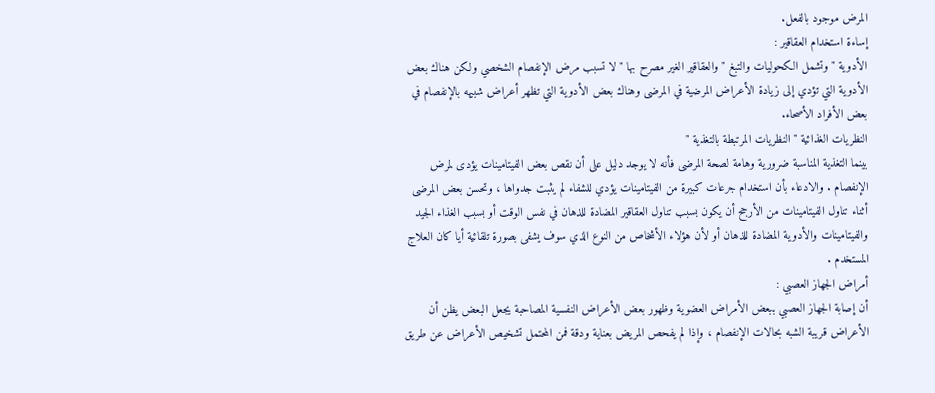المرض موجود بالفعل.
إساءة استخدام العقاقير :
الأدوية " وتشمل الكحوليات والتبغ " والعقاقير الغير مصرح بها " لا تسبب مرض الإنفصام الشخصي ولكن هناك بعض الأدوية التي تؤدي إلى زيادة الأعراض المرضية في المرضى وهناك بعض الأدوية التي تظهر أعراض شبيهه بالإنفصام في بعض الأفراد الأصحاء.
النظريات الغذائية " النظريات المرتبطة بالتغذية "
بينما التغذية المناسبة ضرورية وهامة لصحة المرضى فأنه لا يوجد دليل على أن نقص بعض الفيتامينات يؤدى لمرض الإنفصام . والادعاء بأن استخدام جرعات كبيرة من الفيتامينات يؤدي للشفاء لم يثبت جدواها ، وتحسن بعض المرضى أثناء تناول الفيتامينات من الأرجح أن يكون بسبب تناول العقاقير المضادة للذهان في نفس الوقت أو بسبب الغذاء الجيد والفيتامينات والأدوية المضادة للذهان أو لأن هؤلاء الأشخاص من النوع الذي سوف يشفى بصورة تلقائية أيا كان العلاج المستخدم .
أمراض الجهاز العصبي :
أن إصابة الجهاز العصبي ببعض الأمراض العضوية وظهور بعض الأعراض النفسية المصاحبة يجعل البعض يظن أن الأعراض قريبة الشبه بحالات الإنفصام ، وإذا لم يفحص المريض بعناية ودقة فمن المحتمل تشخيص الأعراض عن طريق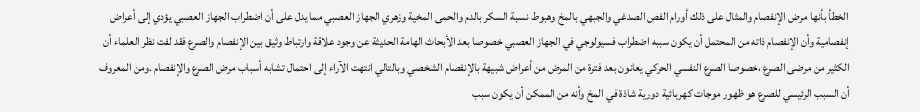الخطأ بأنها مرض الإنفصام والمثال على ذلك أورام الفص الصدغي والجبهي بالمخ وهبوط نسبة السكر بالدم والحمى المخية وزهري الجهاز العصبي مما يدل على أن اضطراب الجهاز العصبي يؤدي إلى أعراض إنفصامية وأن الإنفصام ذاته من المحتمل أن يكون سببه اضطراب فسيولوجي في الجهاز العصبي خصوصا بعد الأبحاث الهامة الحديثة عن وجود علاقة وارتباط وثيق بين الإنفصام والصرع فقد لفت نظر العلماء أن الكثير من مرضى الصرع ،خصوصا الصرع النفسي الحركي يعانون بعد فترة من المرض من أعراض شبيهة بالإنفصام الشخصي وبالتالي انتهت الآراء إلى احتمال تشابه أسباب مرض الصرع والإنفصام .ومن المعروف أن السبب الرئيسي للصرع هو ظهور موجات كهربائية دورية شاذة في المخ وأنه من الممكن أن يكون سبب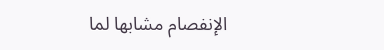الإنفصام مشابها لما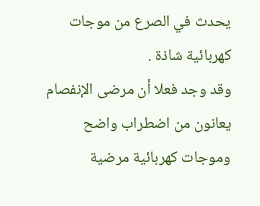يحدث في الصرع من موجات كهربائية شاذة .
وقد وجد فعلا أن مرضى الإنفصام يعانون من اضطراب واضح وموجات كهربائية مرضية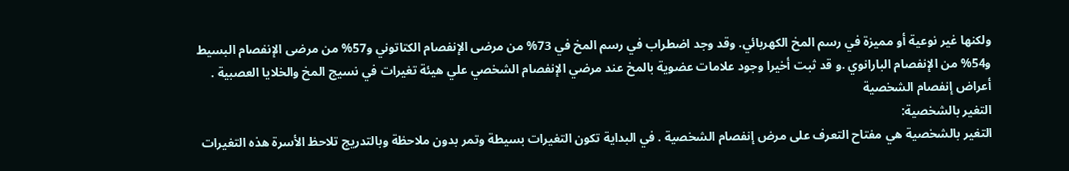ولكنها غير نوعية أو مميزة في رسم المخ الكهربائي. وقد وجد اضطراب في رسم المخ في 73% من مرضى الإنفصام الكتاتوني و57% من مرضى الإنفصام البسيط و54% من الإنفصام البارانوي .و قد ثبت أخيرا وجود علامات عضوية بالمخ عند مرضي الإنفصام الشخصي علي هيئة تغيرات في نسيج المخ والخلايا العصبية .
أعراض إنفصام الشخصية
التغير بالشخصية:
التغير بالشخصية هي مفتاح التعرف على مرض إنفصام الشخصية . في البداية تكون التغيرات بسيطة وتمر بدون ملاحظة وبالتدريج تلاحظ الأسرة هذه التغيرات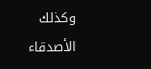وكذلك الأصدقاء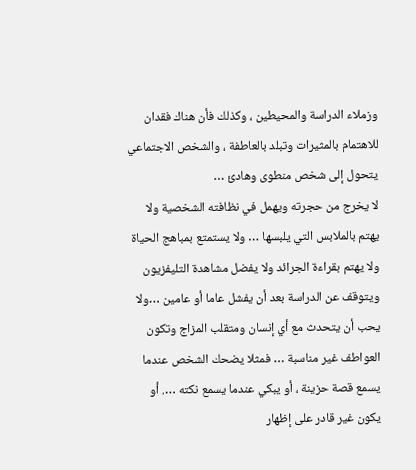وزملاء الدراسة والمحيطين ، وكذلك فأن هناك فقدان للاهتمام بالمثيرات وتبلد بالعاطفة ، والشخص الاجتماعي يتحول إلى شخص منطوى وهادئ …
لا يخرج من حجرته ويهمل في نظافته الشخصية ولا يهتم بالملابس التي يلبسها … ولا يستمتع بمباهج الحياة ولا يهتم بقراءة الجرائد ولا يفضل مشاهدة التليفزيون ويتوقف عن الدراسة بعد أن يفشل عاما أو عامين …ولا يحب أن يتحدث مع أي إنسان ومتقلب المزاج وتكون العواطف غير مناسبة … فمثلا يضحك الشخص عندما يسمع قصة حزينة ، أو يبكي عندما يسمع نكته …. أو يكون غير قادر على إظهار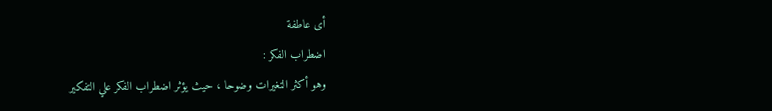أى عاطفة
اضطراب الفكر :
وهو أكثر التغيرات وضوحا ، حيث يؤثر اضطراب الفكر علي التفكير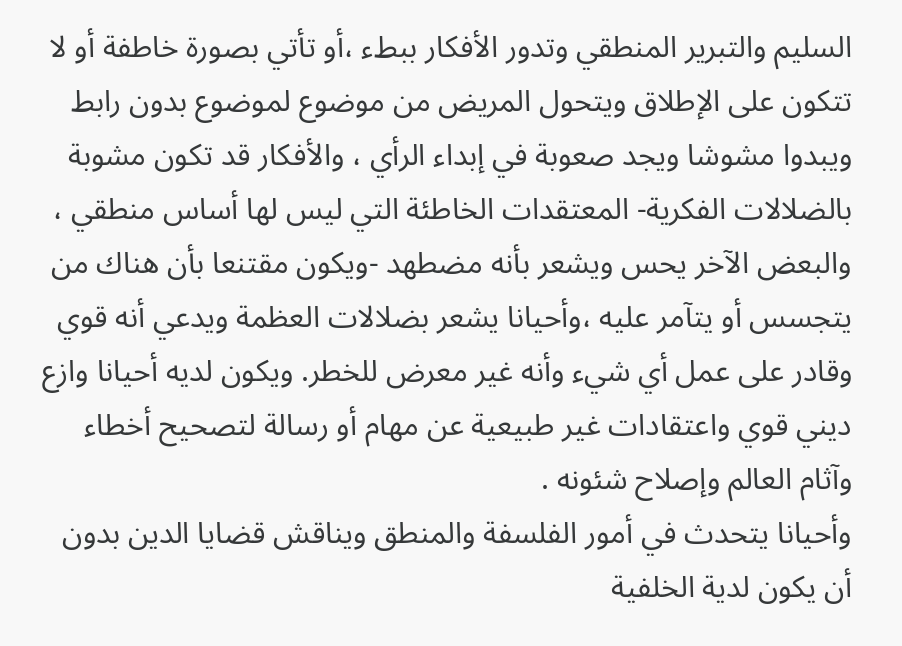السليم والتبرير المنطقي وتدور الأفكار ببطء ،أو تأتي بصورة خاطفة أو لا تتكون على الإطلاق ويتحول المريض من موضوع لموضوع بدون رابط ويبدوا مشوشا ويجد صعوبة في إبداء الرأي ، والأفكار قد تكون مشوبة بالضلالات الفكرية- المعتقدات الخاطئة التي ليس لها أساس منطقي ، والبعض الآخر يحس ويشعر بأنه مضطهد -ويكون مقتنعا بأن هناك من يتجسس أو يتآمر عليه ،وأحيانا يشعر بضلالات العظمة ويدعي أنه قوي وقادر على عمل أي شيء وأنه غير معرض للخطر. ويكون لديه أحيانا وازع ديني قوي واعتقادات غير طبيعية عن مهام أو رسالة لتصحيح أخطاء وآثام العالم وإصلاح شئونه .
وأحيانا يتحدث في أمور الفلسفة والمنطق ويناقش قضايا الدين بدون أن يكون لدية الخلفية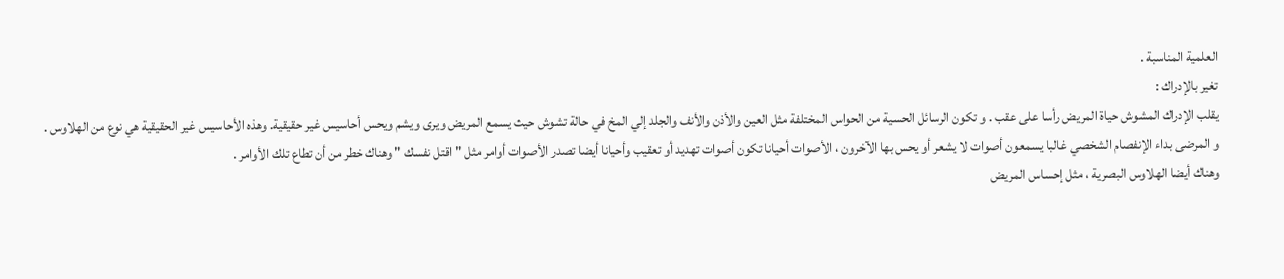العلمية المناسبة .
تغير بالإدراك :
يقلب الإدراك المشوش حياة المريض رأسا على عقب . و تكون الرسائل الحسية من الحواس المختلفة مثل العين والأذن والأنف والجلد إلي المخ في حالة تشوش حيث يسمع المريض ويرى ويشم ويحس أحاسيس غير حقيقية. وهذه الأحاسيس غير الحقيقية هي نوع من الهلاوس .
و المرضى بداء الإنفصام الشخصي غالبا يسمعون أصوات لا يشعر أو يحس بها الآخرون ، الأصوات أحيانا تكون أصوات تهديد أو تعقيب وأحيانا أيضا تصدر الأصوات أوامر مثل " اقتل نفسك " وهناك خطر من أن تطاع تلك الأوامر .
وهناك أيضا الهلاوس البصرية ، مثل إحساس المريض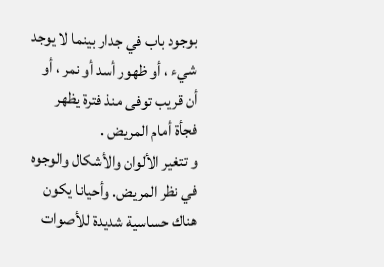بوجود باب في جدار بينما لا يوجد شيء ، أو ظهور أسد أو نمر ، أو أن قريب توفى منذ فترة يظهر فجأة أمام المريض .
و تتغير الألوان والأشكال والوجوه في نظر المريض. وأحيانا يكون هناك حساسية شديدة للأصوات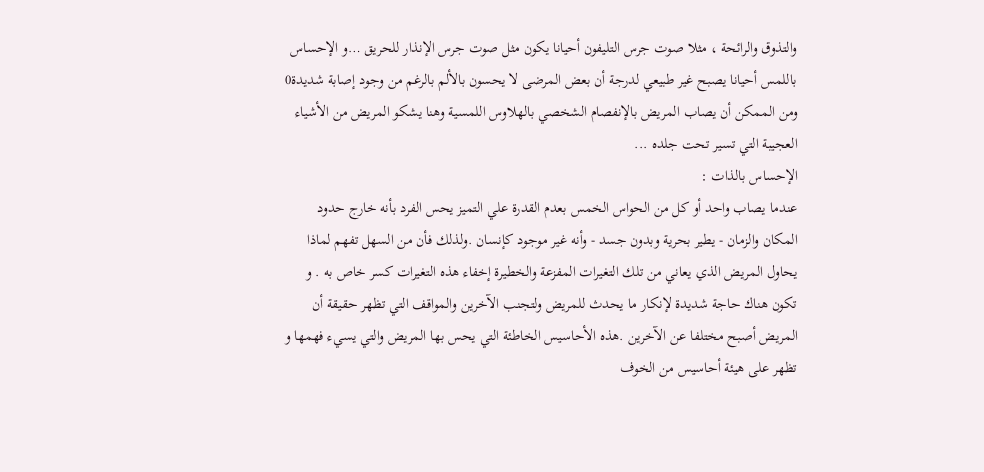والتذوق والرائحة ، مثلا صوت جرس التليفون أحيانا يكون مثل صوت جرس الإنذار للحريق …و الإحساس باللمس أحيانا يصبح غير طبيعي لدرجة أن بعض المرضى لا يحسون بالألم بالرغم من وجود إصابة شديدة0 ومن الممكن أن يصاب المريض بالإنفصام الشخصي بالهلاوس اللمسية وهنا يشكو المريض من الأشياء العجيبة التي تسير تحت جلده ...
الإحساس بالذات :
عندما يصاب واحد أو كل من الحواس الخمس بعدم القدرة علي التميز يحس الفرد بأنه خارج حدود المكان والزمان - يطير بحرية وبدون جسد - وأنه غير موجود كإنسان .ولذلك فأن من السهل تفهم لماذا يحاول المريض الذي يعاني من تلك التغيرات المفزعة والخطيرة إخفاء هذه التغيرات كسر خاص به . و تكون هناك حاجة شديدة لإنكار ما يحدث للمريض ولتجنب الآخرين والمواقف التي تظهر حقيقة أن المريض أصبح مختلفا عن الآخرين .هذه الأحاسيس الخاطئة التي يحس بها المريض والتي يسيء فهمها و تظهر على هيئة أحاسيس من الخوف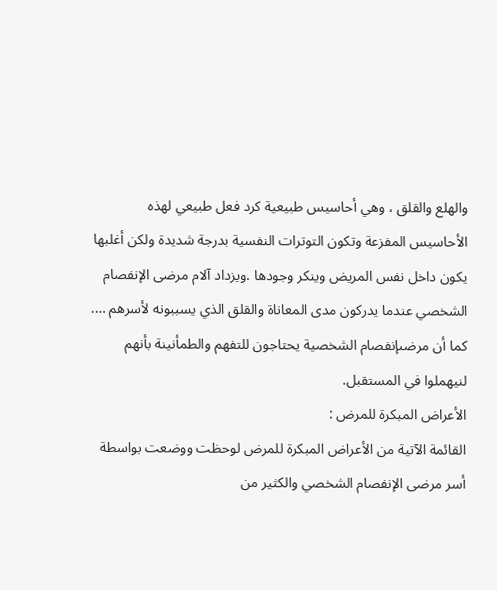والهلع والقلق ، وهي أحاسيس طبيعية كرد فعل طبيعي لهذه الأحاسيس المفزعة وتكون التوترات النفسية بدرجة شديدة ولكن أغلبها يكون داخل نفس المريض وينكر وجودها .ويزداد آلام مرضى الإنفصام الشخصي عندما يدركون مدى المعاناة والقلق الذي يسببونه لأسرهم …. كما أن مرضىإنفصام الشخصية يحتاجون للتفهم والطمأنينة بأنهم لنيهملوا في المستقبل.
الأعراض المبكرة للمرض :
القائمة الآتية من الأعراض المبكرة للمرض لوحظت ووضعت بواسطة أسر مرضى الإنفصام الشخصي والكثير من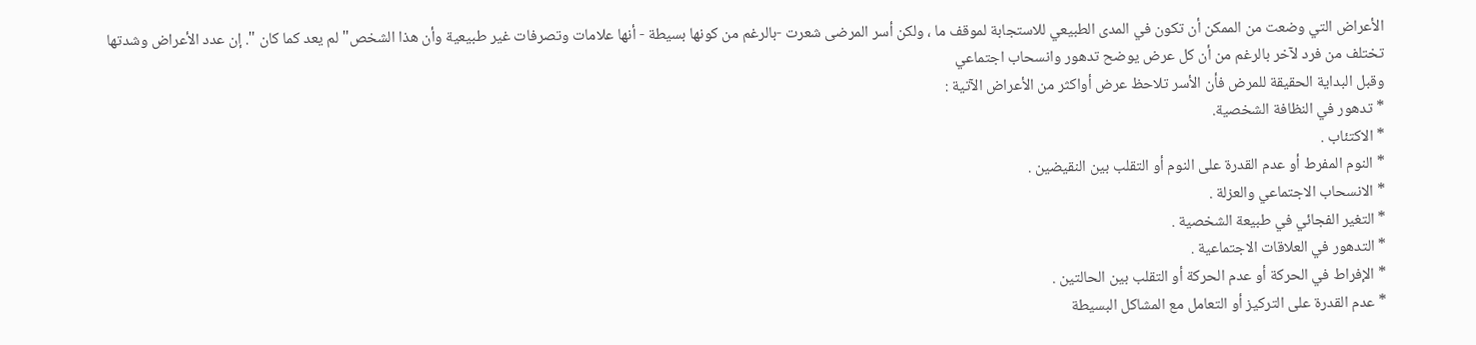الأعراض التي وضعت من الممكن أن تكون في المدى الطبيعي للاستجابة لموقف ما ، ولكن أسر المرضى شعرت -بالرغم من كونها بسيطة - أنها علامات وتصرفات غير طبيعية وأن هذا الشخص" لم يعد كما كان ". إن عدد الأعراض وشدتها تختلف من فرد لآخر بالرغم من أن كل عرض يوضح تدهور وانسحاب اجتماعي
وقبل البداية الحقيقة للمرض فأن الأسر تلاحظ عرض أواكثر من الأعراض الآتية :
* تدهور في النظافة الشخصية.
* الاكتئاب .
* النوم المفرط أو عدم القدرة على النوم أو التقلب بين النقيضين .
* الانسحاب الاجتماعي والعزلة .
* التغير الفجائي في طبيعة الشخصية .
* التدهور في العلاقات الاجتماعية .
* الإفراط في الحركة أو عدم الحركة أو التقلب بين الحالتين .
* عدم القدرة على التركيز أو التعامل مع المشاكل البسيطة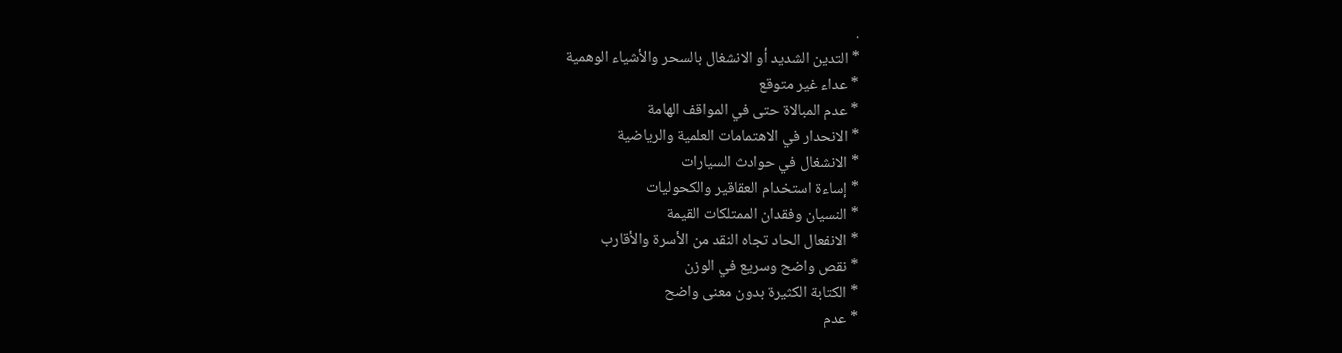.
* التدين الشديد أو الانشغال بالسحر والأشياء الوهمية
* عداء غير متوقع
* عدم المبالاة حتى في المواقف الهامة
* الانحدار في الاهتمامات العلمية والرياضية
* الانشغال في حوادث السيارات
* إساءة استخدام العقاقير والكحوليات
* النسيان وفقدان الممتلكات القيمة
* الانفعال الحاد تجاه النقد من الأسرة والأقارب
* نقص واضح وسريع في الوزن
* الكتابة الكثيرة بدون معنى واضح
* عدم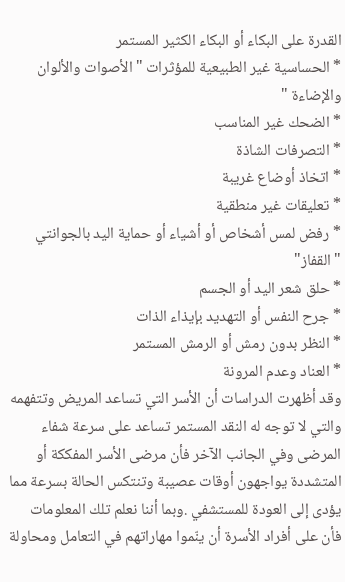القدرة على البكاء أو البكاء الكثير المستمر
* الحساسية غير الطبيعية للمؤثرات "الأصوات والألوان والإضاءة "
* الضحك غير المناسب
* التصرفات الشاذة
* اتخاذ أوضاع غريبة
* تعليقات غير منطقية
* رفض لمس أشخاص أو أشياء أو حماية اليد بالجوانتي "القفاز"
* حلق شعر اليد أو الجسم
* جرح النفس أو التهديد بإيذاء الذات
* النظر بدون رمش أو الرمش المستمر
* العناد وعدم المرونة
وقد أظهرت الدراسات أن الأسر التي تساعد المريض وتتفهمه والتي لا توجه له النقد المستمر تساعد على سرعة شفاء المرضى وفي الجانب الآخر فأن مرضى الأسر المفككة أو المتشددة يواجهون أوقات عصيبة وتنتكس الحالة بسرعة مما يؤدى إلى العودة للمستشفي .وبما أننا نعلم تلك المعلومات فأن على أفراد الأسرة أن ينّموا مهاراتهم في التعامل ومحاولة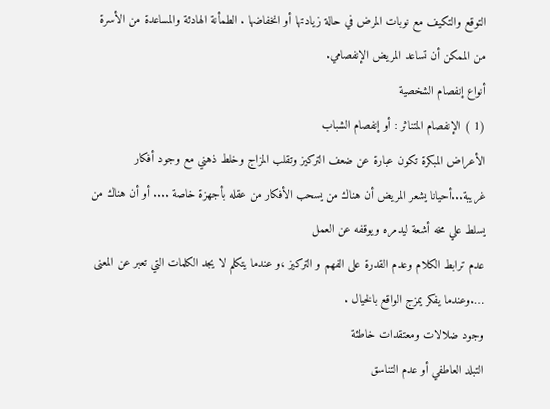التوقع والتكيف مع نوبات المرض في حالة زيادتها أو انخفاضها . الطمأنة الهادئة والمساعدة من الأسرة من الممكن أن تساعد المريض الإنفصامي.
أنواع إنفصام الشخصية
(1 ) الإنفصام المتناثر : أو إنفصام الشباب
الأعراض المبكرة تكون عبارة عن ضعف التركيز وتقلب المزاج وخلط ذهني مع وجود أفكار غريبة...أحيانا يشعر المريض أن هناك من يسحب الأفكار من عقله بأجهزة خاصة .... أو أن هناك من يسلط علي مخه أشعة ليدمره ويوقفه عن العمل
عدم ترابط الكلام وعدم القدرة على الفهم و التركيز ،و عندما يتكلم لا يجد الكلمات التي تعبر عن المعنى ….وعندما يفكر يمزج الواقع بالخيال .
وجود ضلالات ومعتقدات خاطئة
التبلد العاطفي أو عدم التناسق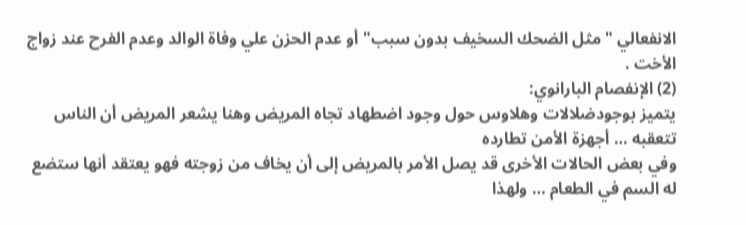الانفعالي " مثل الضحك السخيف بدون سبب" أو عدم الحزن علي وفاة الوالد وعدم الفرح عند زواج الأخت .
(2) الإنفصام البارانوي:
يتميز بوجودضلالات وهلاوس حول وجود اضطهاد تجاه المريض وهنا يشعر المريض أن الناس تتعقبه … أجهزة الأمن تطارده
وفي بعض الحالات الأخرى قد يصل الأمر بالمريض إلى أن يخاف من زوجته فهو يعتقد أنها ستضع له السم في الطعام … ولهذا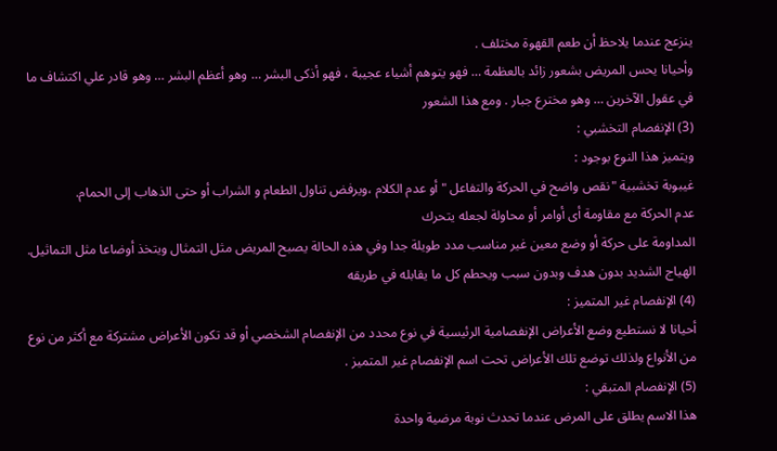ينزعج عندما يلاحظ أن طعم القهوة مختلف .
وأحيانا يحس المريض بشعور زائد بالعظمة … فهو يتوهم أشياء عجيبة ، فهو أذكى البشر … وهو أعظم البشر … وهو قادر علي اكتشاف ما في عقول الآخرين … وهو مخترع جبار . ومع هذا الشعور
(3) الإنفصام التخشبي :
ويتميز هذا النوع بوجود :
غيبوبة تخشبية "نقص واضح في الحركة والتفاعل " أو عدم الكلام ،ويرفض تناول الطعام و الشراب أو حتى الذهاب إلى الحمام.
عدم الحركة مع مقاومة أى أوامر أو محاولة لجعله يتحرك
المداومة على حركة أو وضع معين غير مناسب مدد طويلة جدا وفي هذه الحالة يصبح المريض مثل التمثال ويتخذ أوضاعا مثل التماثيل.
الهياج الشديد بدون هدف وبدون سبب ويحطم كل ما يقابله في طريقه
(4) الإنفصام غير المتميز :
أحيانا لا نستطيع وضع الأعراض الإنفصامية الرئيسية في نوع محدد من الإنفصام الشخصي أو قد تكون الأعراض مشتركة مع أكثر من نوع من الأنواع ولذلك توضع تلك الأعراض تحت اسم الإنفصام غير المتميز .
(5) الإنفصام المتبقي :
هذا الاسم يطلق على المرض عندما تحدث نوبة مرضية واحدة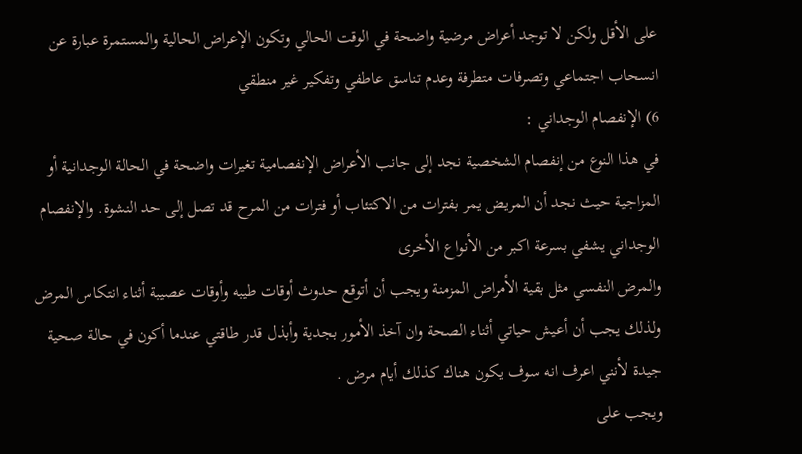على الأقل ولكن لا توجد أعراض مرضية واضحة في الوقت الحالي وتكون الإعراض الحالية والمستمرة عبارة عن انسحاب اجتماعي وتصرفات متطرفة وعدم تناسق عاطفي وتفكير غير منطقي
6) الإنفصام الوجداني :
في هذا النوع من إنفصام الشخصية نجد إلى جانب الأعراض الإنفصامية تغيرات واضحة في الحالة الوجدانية أو المزاجية حيث نجد أن المريض يمر بفترات من الاكتئاب أو فترات من المرح قد تصل إلى حد النشوة. والإنفصام الوجداني يشفي بسرعة اكبر من الأنواع الأخرى
والمرض النفسي مثل بقية الأمراض المزمنة ويجب أن أتوقع حدوث أوقات طيبه وأوقات عصيبة أثناء انتكاس المرض ولذلك يجب أن أعيش حياتي أثناء الصحة وان آخذ الأمور بجدية وأبذل قدر طاقتي عندما أكون في حالة صحية جيدة لأنني اعرف انه سوف يكون هناك كذلك أيام مرض .
ويجب على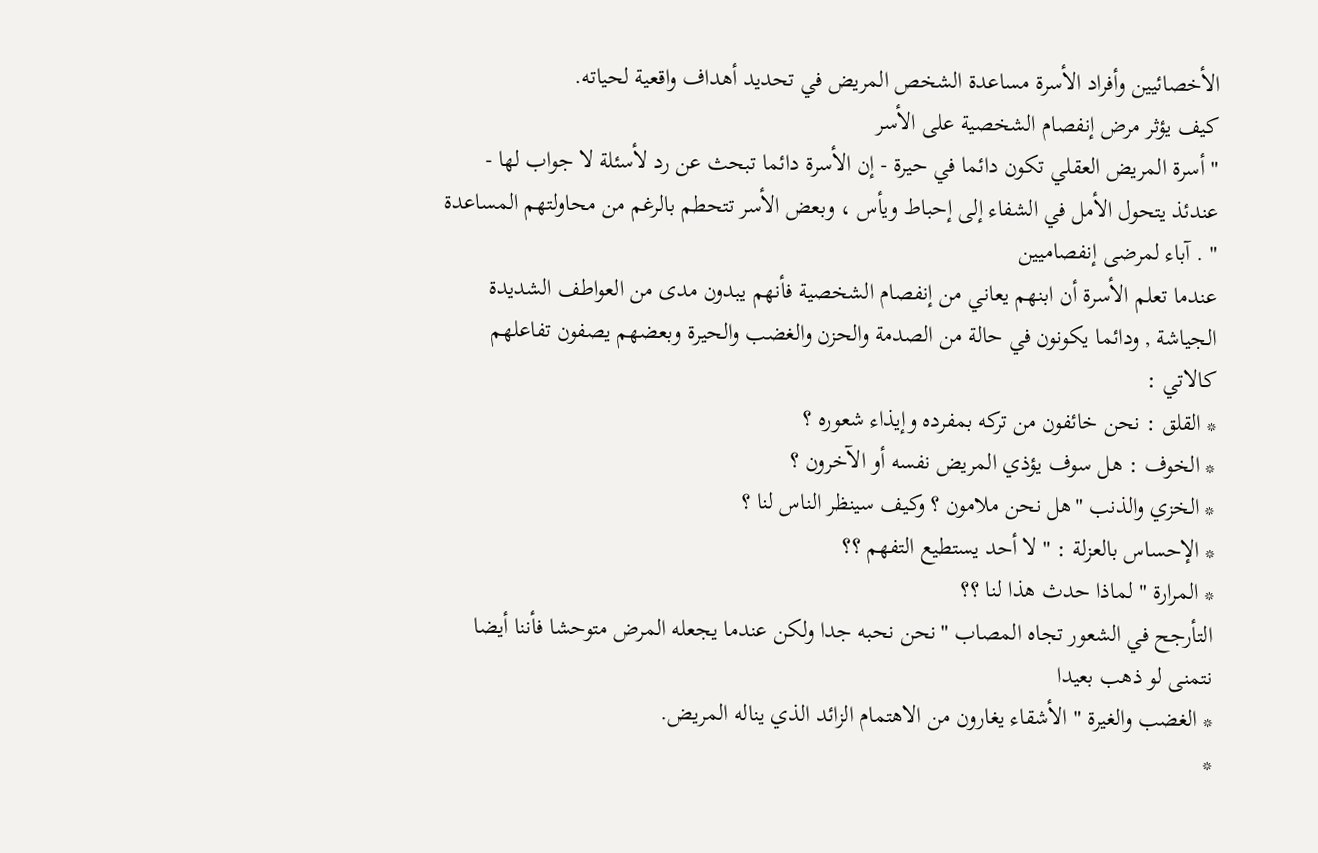الأخصائيين وأفراد الأسرة مساعدة الشخص المريض في تحديد أهداف واقعية لحياته.
كيف يؤثر مرض إنفصام الشخصية على الأسر
" أسرة المريض العقلي تكون دائما في حيرة - إن الأسرة دائما تبحث عن رد لأسئلة لا جواب لها - عندئذ يتحول الأمل في الشفاء إلى إحباط ويأس ، وبعض الأسر تتحطم بالرغم من محاولتهم المساعدة " . آباء لمرضى إنفصاميين
عندما تعلم الأسرة أن ابنهم يعاني من إنفصام الشخصية فأنهم يبدون مدى من العواطف الشديدة الجياشة , ودائما يكونون في حالة من الصدمة والحزن والغضب والحيرة وبعضهم يصفون تفاعلهم كالاتي :
* القلق : نحن خائفون من تركه بمفرده وإيذاء شعوره ؟
* الخوف : هل سوف يؤذي المريض نفسه أو الآخرون ؟
* الخزي والذنب "هل نحن ملامون ؟ وكيف سينظر الناس لنا ؟
* الإحساس بالعزلة : " لا أحد يستطيع التفهم ؟؟
* المرارة " لماذا حدث هذا لنا ؟؟
التأرجح في الشعور تجاه المصاب "نحن نحبه جدا ولكن عندما يجعله المرض متوحشا فأننا أيضا نتمنى لو ذهب بعيدا
* الغضب والغيرة " الأشقاء يغارون من الاهتمام الزائد الذي يناله المريض.
*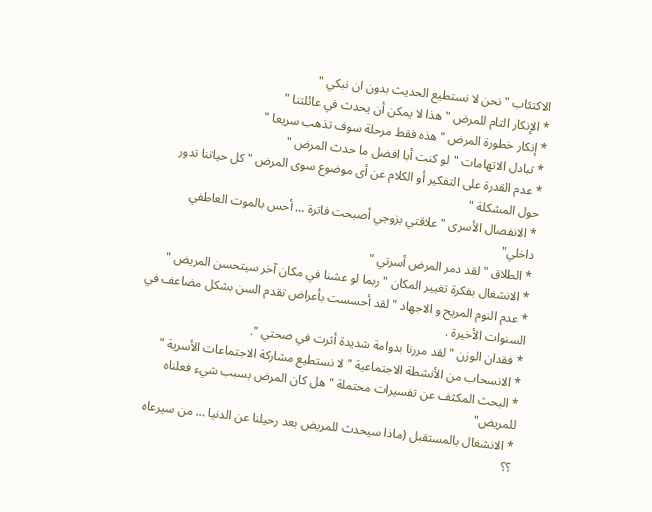الاكتئاب " نحن لا نستطيع الحديث بدون ان نبكي "
* الإنكار التام للمرض " هذا لا يمكن أن يحدث في عائلتنا "
* إنكار خطورة المرض "هذه فقط مرحلة سوف تذهب سريعا "
* تبادل الاتهامات "لو كنت أبا افضل ما حدث المرض "
* عدم القدرة على التفكير أو الكلام عن أى موضوع سوى المرض " كل حياتنا تدور حول المشكلة "
* الانفصال الأسرى " علاقتي بزوجي أصبحت فاترة … أحس بالموت العاطفي داخلي"
* الطلاق " لقد دمر المرض أسرتي "
* الانشغال بفكرة تغيير المكان " ربما لو عشنا في مكان آخر سيتحسن المريض "
* عدم النوم المريح و الاجهاد " لقد أحسست بأعراض تقدم السن بشكل مضاعف في السنوات الأخيرة .
* فقدان الوزن " لقد مررنا بدوامة شديدة أثرت في صحتي ".
* الانسحاب من الأنشطة الاجتماعية " لا نستطيع مشاركة الاجتماعات الأسرية "
* البحث المكثف عن تفسيرات محتملة " هل كان المرض بسبب شيء فعلناه للمريض"
* الانشغال بالمستقبل (ماذا سيحدث للمريض بعد رحيلنا عن الدنيا … من سيرعاه ؟؟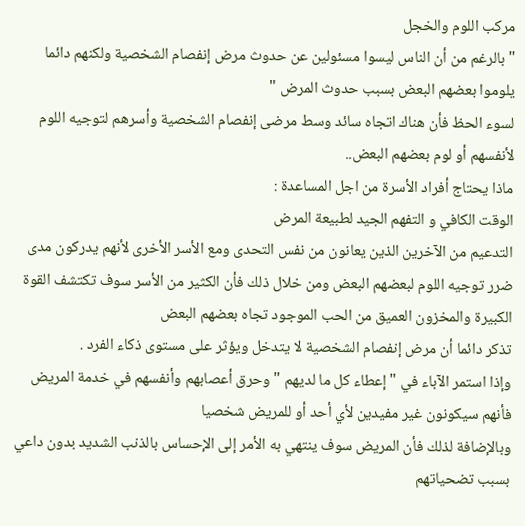مركب اللوم والخجل
" بالرغم من أن الناس ليسوا مسئولين عن حدوث مرض إنفصام الشخصية ولكنهم دائما يلوموا بعضهم البعض بسبب حدوث المرض "
لسوء الحظ فأن هناك اتجاه سائد وسط مرضى إنفصام الشخصية وأسرهم لتوجيه اللوم لأنفسهم أو لوم بعضهم البعض..
ماذا يحتاج أفراد الأسرة من اجل المساعدة :
الوقت الكافي و التفهم الجيد لطبيعة المرض
التدعيم من الآخرين الذين يعانون من نفس التحدى ومع الأسر الأخرى لأنهم يدركون مدى ضرر توجيه اللوم لبعضهم البعض ومن خلال ذلك فأن الكثير من الأسر سوف تكتشف القوة الكبيرة والمخزون العميق من الحب الموجود تجاه بعضهم البعض
تذكر دائما أن مرض إنفصام الشخصية لا يتدخل ويؤثر على مستوى ذكاء الفرد .
وإذا استمر الآباء في " إعطاء كل ما لديهم " وحرق أعصابهم وأنفسهم في خدمة المريض فأنهم سيكونون غير مفيدين لأي أحد أو للمريض شخصيا
وبالإضافة لذلك فأن المريض سوف ينتهي به الأمر إلى الإحساس بالذنب الشديد بدون داعي بسبب تضحياتهم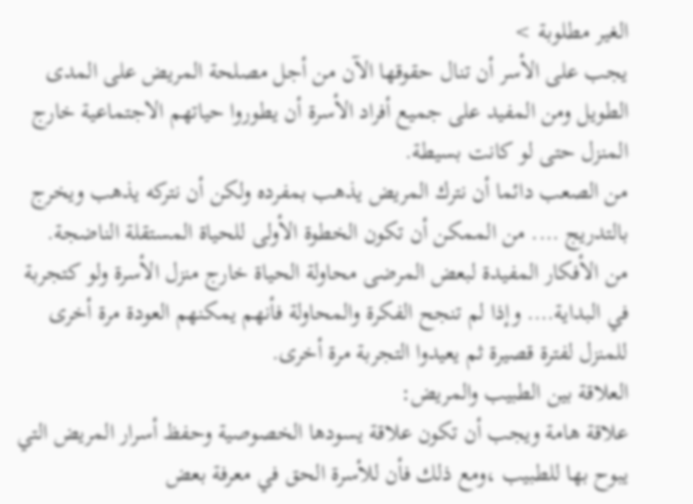الغير مطلوبة >
يجب على الأسر أن تنال حقوقها الآن من أجل مصلحة المريض على المدى الطويل ومن المفيد على جميع أفراد الأسرة أن يطوروا حياتهم الاجتماعية خارج المنزل حتى لو كانت بسيطة.
من الصعب دائما أن نترك المريض يذهب بمفرده ولكن أن نتركه يذهب ويخرج بالتدريج …. من الممكن أن تكون الخطوة الأولى للحياة المستقلة الناضجة.
من الأفكار المفيدة لبعض المرضى محاولة الحياة خارج منزل الأسرة ولو كتجربة في البداية…. وإذا لم تنجح الفكرة والمحاولة فأنهم يمكنهم العودة مرة أخرى للمنزل لفترة قصيرة ثم يعيدوا التجربة مرة أخرى.
العلاقة بين الطبيب والمريض:
علاقة هامة ويجب أن تكون علاقة يسودها الخصوصية وحفظ أسرار المريض التي يبوح بها للطبيب ،ومع ذلك فأن للأسرة الحق في معرفة بعض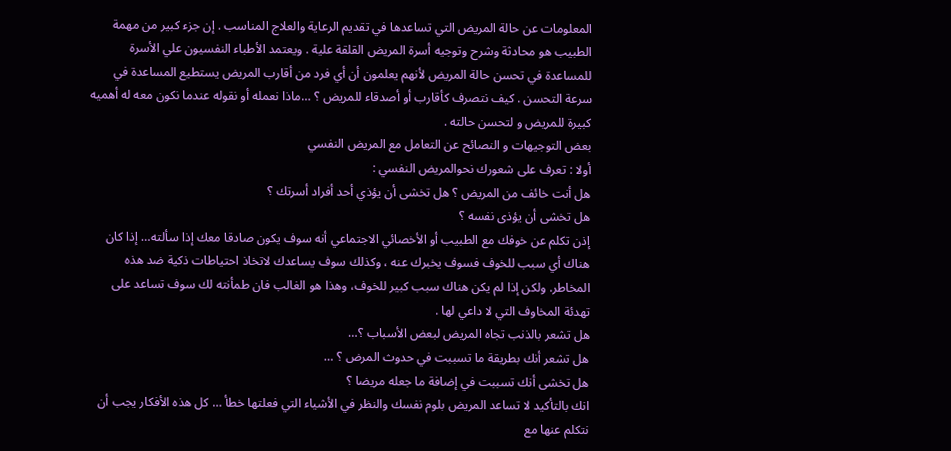المعلومات عن حالة المريض التي تساعدها في تقديم الرعاية والعلاج المناسب . إن جزء كبير من مهمة الطبيب هو محادثة وشرح وتوجيه أسرة المريض القلقة علية . ويعتمد الأطباء النفسيون علي الأسرة للمساعدة في تحسن حالة المريض لأنهم يعلمون أن أي فرد من أقارب المريض يستطيع المساعدة في سرعة التحسن . كيف نتصرف كأقارب أو أصدقاء للمريض ؟ …ماذا نعمله أو نقوله عندما نكون معه له أهميه كبيرة للمريض و لتحسن حالته .
بعض التوجيهات و النصائح عن التعامل مع المريض النفسي
أولا : تعرف على شعورك نحوالمريض النفسي :
هل أنت خائف من المريض ؟ هل تخشى أن يؤذي أحد أفراد أسرتك ؟
هل تخشى أن يؤذى نفسه ؟
إذن تكلم عن خوفك مع الطبيب أو الأخصائي الاجتماعي أنه سوف يكون صادقا معك إذا سألته… إذا كان هناك أي سبب للخوف فسوف يخبرك عنه ، وكذلك سوف يساعدك لاتخاذ احتياطات ذكية ضد هذه المخاطر. ولكن إذا لم يكن هناك سبب كبير للخوف، وهذا هو الغالب فان طمأنته لك سوف تساعد على تهدئة المخاوف التي لا داعي لها .
هل تشعر بالذنب تجاه المريض لبعض الأسباب ؟…
هل تشعر أنك بطريقة ما تسببت في حدوث المرض ؟ …
هل تخشى أنك تسببت في إضافة ما جعله مريضا ؟
انك بالتأكيد لا تساعد المريض بلوم نفسك والنظر في الأشياء التي فعلتها خطأ … كل هذه الأفكار يجب أن نتكلم عنها مع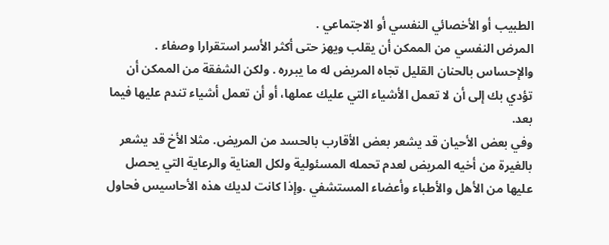الطبيب أو الأخصائي النفسي أو الاجتماعي .
المرض النفسي من الممكن أن يقلب ويهز حتى أكثر الأسر استقرارا وصفاء . والإحساس بالحنان القليل تجاه المريض له ما يبرره . ولكن الشفقة من الممكن أن تؤدي بك إلى أن لا تعمل الأشياء التي عليك عملها، أو أن تعمل أشياء تندم عليها فيما بعد.
وفي بعض الأحيان قد يشعر بعض الأقارب بالحسد من المريض. مثلا الأخ قد يشعر بالغيرة من أخيه المريض لعدم تحمله المسئولية ولكل العناية والرعاية التي يحصل عليها من الأهل والأطباء وأعضاء المستشفي .وإذا كانت لديك هذه الأحاسيس فحاول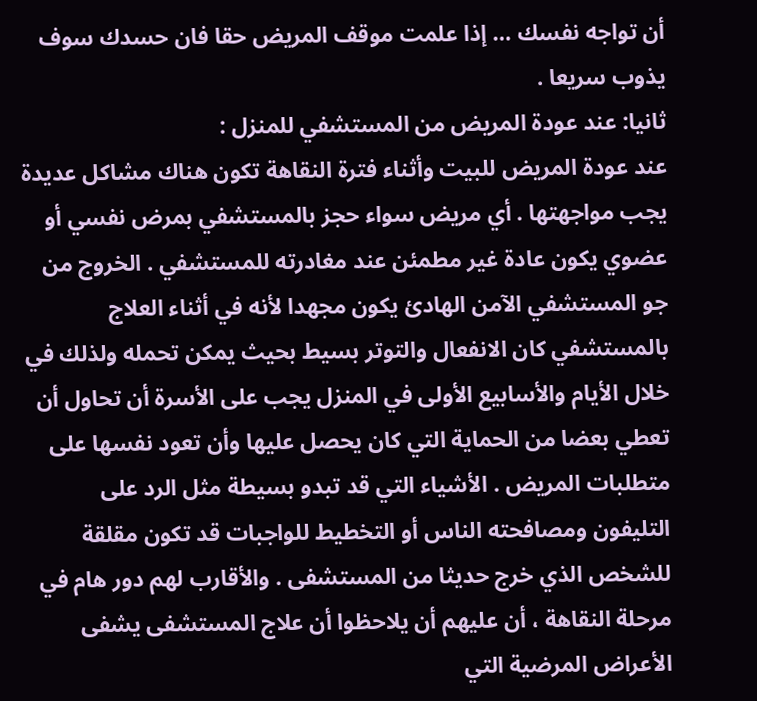أن تواجه نفسك … إذا علمت موقف المريض حقا فان حسدك سوف يذوب سريعا .
ثانيا: عند عودة المريض من المستشفي للمنزل :
عند عودة المريض للبيت وأثناء فترة النقاهة تكون هناك مشاكل عديدة يجب مواجهتها . أي مريض سواء حجز بالمستشفي بمرض نفسي أو عضوي يكون عادة غير مطمئن عند مغادرته للمستشفي . الخروج من جو المستشفي الآمن الهادئ يكون مجهدا لأنه في أثناء العلاج بالمستشفي كان الانفعال والتوتر بسيط بحيث يمكن تحمله ولذلك في خلال الأيام والأسابيع الأولى في المنزل يجب على الأسرة أن تحاول أن تعطي بعضا من الحماية التي كان يحصل عليها وأن تعود نفسها على متطلبات المريض . الأشياء التي قد تبدو بسيطة مثل الرد على التليفون ومصافحته الناس أو التخطيط للواجبات قد تكون مقلقة للشخص الذي خرج حديثا من المستشفى . والأقارب لهم دور هام في مرحلة النقاهة ، أن عليهم أن يلاحظوا أن علاج المستشفى يشفى الأعراض المرضية التي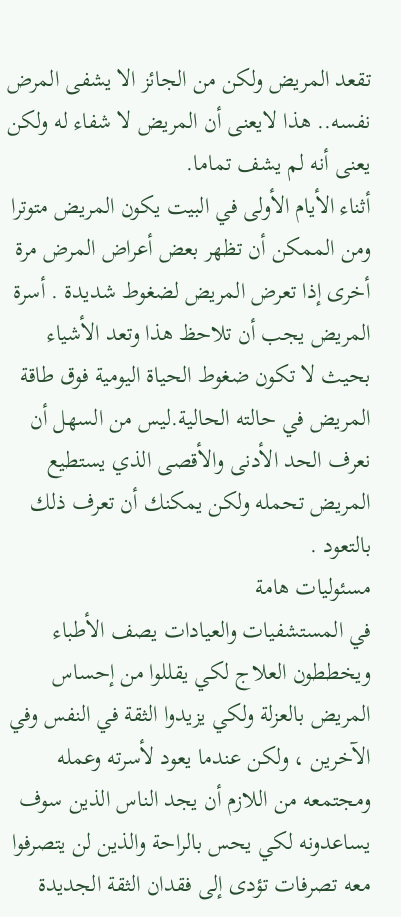تقعد المريض ولكن من الجائز الا يشفى المرض نفسه.. هذا لايعنى أن المريض لا شفاء له ولكن يعنى أنه لم يشف تماما.
أثناء الأيام الأولى في البيت يكون المريض متوترا ومن الممكن أن تظهر بعض أعراض المرض مرة أخرى إذا تعرض المريض لضغوط شديدة . أسرة المريض يجب أن تلاحظ هذا وتعد الأشياء بحيث لا تكون ضغوط الحياة اليومية فوق طاقة المريض في حالته الحالية.ليس من السهل أن نعرف الحد الأدنى والأقصى الذي يستطيع المريض تحمله ولكن يمكنك أن تعرف ذلك بالتعود .
مسئوليات هامة
في المستشفيات والعيادات يصف الأطباء ويخططون العلاج لكي يقللوا من إحساس المريض بالعزلة ولكي يزيدوا الثقة في النفس وفي الآخرين ، ولكن عندما يعود لأسرته وعمله ومجتمعه من اللازم أن يجد الناس الذين سوف يساعدونه لكي يحس بالراحة والذين لن يتصرفوا معه تصرفات تؤدى إلى فقدان الثقة الجديدة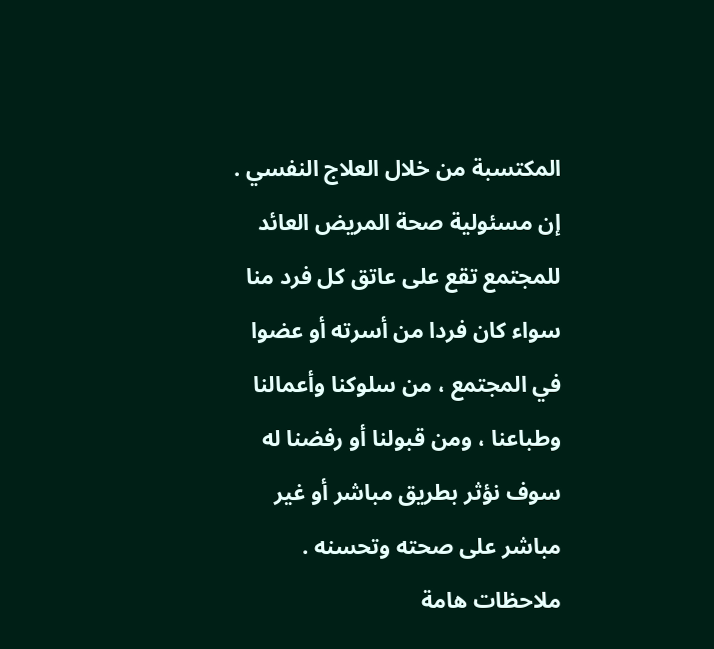المكتسبة من خلال العلاج النفسي .
إن مسئولية صحة المريض العائد للمجتمع تقع على عاتق كل فرد منا سواء كان فردا من أسرته أو عضوا في المجتمع ، من سلوكنا وأعمالنا وطباعنا ، ومن قبولنا أو رفضنا له سوف نؤثر بطريق مباشر أو غير مباشر على صحته وتحسنه .
ملاحظات هامة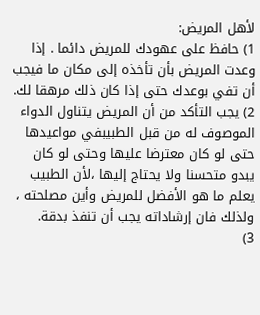لأهل المريض:
1) حافظ على عهودك للمريض دائما . إذا وعدت المريض بأن تأخذه إلى مكان ما فيجب أن تفي بوعدك حتى إذا كان ذلك مرهقا لك.
2) يجب التأكد من أن المريض يتناول الدواء الموصوف له من قبل الطبيبفي مواعيدها حتى لو كان معترضا عليها وحتى لو كان يبدو متحسنا ولا يحتاج إليها ،لأن الطبيب يعلم ما هو الأفضل للمريض وأين مصلحته ، ولذلك فان إرشاداته يجب أن تنفذ بدقة.
3)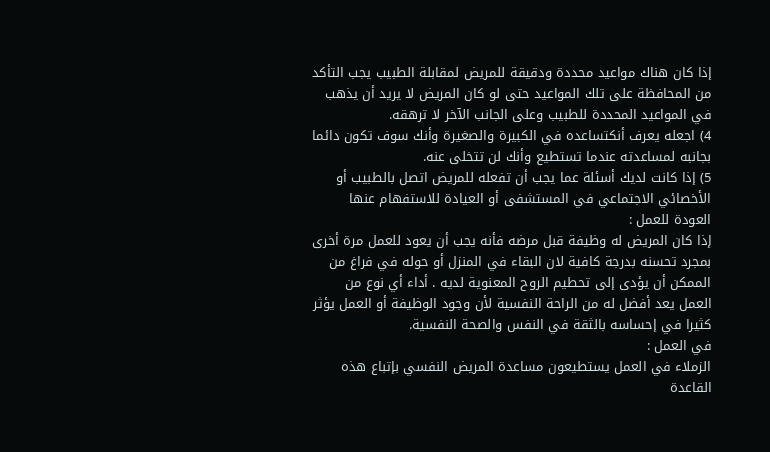إذا كان هناك مواعيد محددة ودقيقة للمريض لمقابلة الطبيب يجب التأكد من المحافظة على تلك المواعيد حتى لو كان المريض لا يريد أن يذهب في المواعيد المحددة للطبيب وعلى الجانب الآخر لا ترهقه.
4) اجعله يعرف أنكتساعده في الكبيرة والصغيرة وأنك سوف تكون دائما بجانبه لمساعدته عندما تستطيع وأنك لن تتخلى عنه.
5) إذا كانت لديك أسئلة عما يجب أن تفعله للمريض اتصل بالطبيب أو الأخصائي الاجتماعي في المستشفى أو العيادة للاستفهام عنها
العودة للعمل :
إذا كان المريض له وظيفة قبل مرضه فأنه يجب أن يعود للعمل مرة أخرى بمجرد تحسنه بدرجة كافية لان البقاء في المنزل أو حوله في فراغ من الممكن أن يؤدى إلى تحطيم الروح المعنوية لديه . أداء أي نوع من العمل يعد أفضل له من الراحة النفسية لأن وجود الوظيفة أو العمل يؤثر كثيرا في إحساسه بالثقة في النفس والصحة النفسية.
في العمل :
الزملاء في العمل يستطيعون مساعدة المريض النفسي بإتباع هذه القاعدة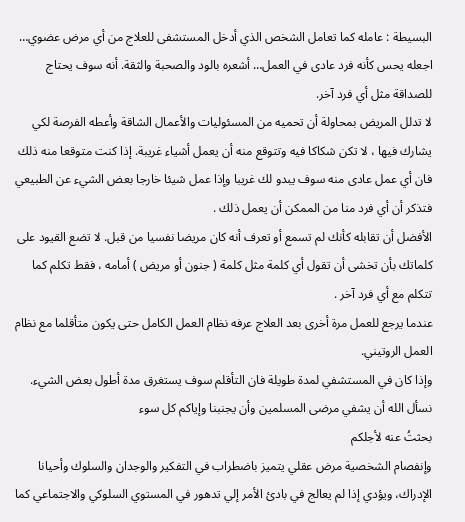البسيطة : عامله كما تعامل الشخص الذي أدخل المستشفى للعلاج من أي مرض عضوي… اجعله يحس كأنه فرد عادى في العمل… أشعره بالود والصحبة والثقة. أنه سوف يحتاج للصداقة مثل أي فرد آخر.
لا تدلل المريض بمحاولة أن تحميه من المسئوليات والأعمال الشاقة وأعطه الفرصة لكي يشارك فيها ، لا تكن شكاكا فيه وتتوقع منه أن يعمل أشياء غريبة. إذا كنت متوقعا منه ذلك فان أي عمل عادى منه سوف يبدو لك غريبا وإذا عمل شيئا خارجا بعض الشيء عن الطبيعي فتذكر أن أي فرد منا من الممكن أن يعمل ذلك .
الأفضل أن تقابله كأنك لم تسمع أو تعرف أنه كان مريضا نفسيا من قبل. لا تضع القيود على كلماتك بأن تخشى أن تقول أي كلمة مثل كلمة ( جنون أو مريض ) أمامه ، فقط تكلم كما تتكلم مع أي فرد آخر .
عندما يرجع للعمل مرة أخرى بعد العلاج عرفه نظام العمل الكامل حتى يكون متأقلما مع نظام العمل الروتيني.
وإذا كان في المستشفي لمدة طويلة فان التأقلم سوف يستغرق مدة أطول بعض الشيء.
نسأل الله أن يشفي مرضى المسلمين وأن يجنبنا وإياكم كل سوء
بحثتُ عنه لأجلكم
وإنفصام الشخصية مرض عقلي يتميز باضطراب في التفكير والوجدان والسلوك وأحيانا الإدراك، ويؤدي إذا لم يعالج في بادئ الأمر إلي تدهور في المستوي السلوكي والاجتماعي كما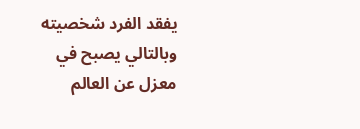يفقد الفرد شخصيته وبالتالي يصبح في معزل عن العالم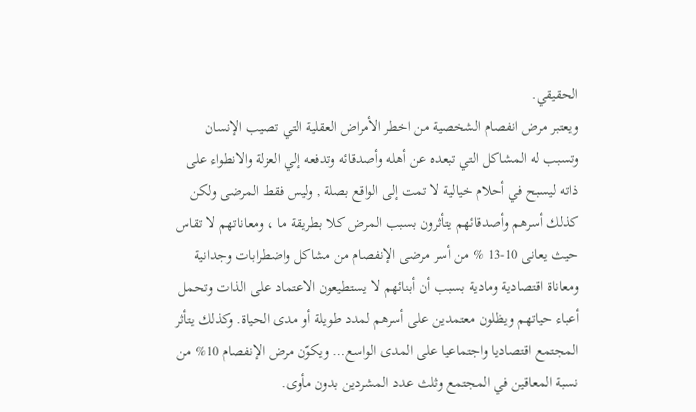الحقيقي.
ويعتبر مرض انفصام الشخصية من اخطر الأمراض العقلية التي تصيب الإنسان وتسبب له المشاكل التي تبعده عن أهله وأصدقائه وتدفعه إلي العزلة والانطواء على ذاته ليسبح في أحلام خيالية لا تمت إلى الواقع بصلة , وليس فقط المرضى ولكن كذلك أسرهم وأصدقائهم يتأثرون بسبب المرض كلا بطريقة ما ، ومعاناتهم لا تقاس حيث يعانى 10-13 % من أسر مرضى الإنفصام من مشاكل واضطرابات وجدانية ومعاناة اقتصادية ومادية بسبب أن أبنائهم لا يستطيعون الاعتماد على الذات وتحمل أعباء حياتهم ويظلون معتمدين على أسرهم لمدد طويلة أو مدى الحياة. وكذلك يتأثر المجتمع اقتصاديا واجتماعيا على المدى الواسع… ويكوّن مرض الإنفصام 10% من نسبة المعاقين في المجتمع وثلث عدد المشردين بدون مأوى.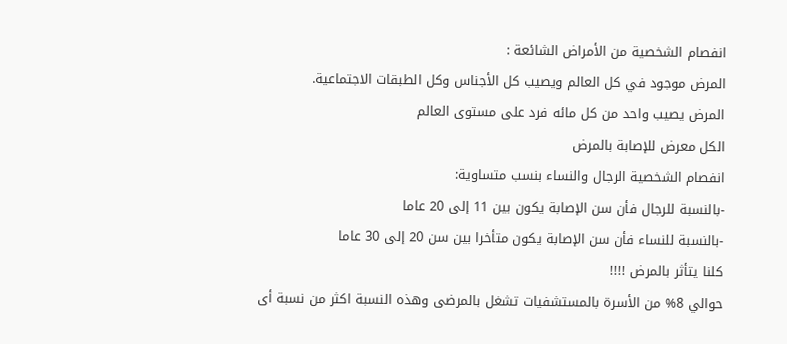انفصام الشخصية من الأمراض الشائعة :
المرض موجود في كل العالم ويصيب كل الأجناس وكل الطبقات الاجتماعية.
المرض يصيب واحد من كل مائه فرد على مستوى العالم
الكل معرض للإصابة بالمرض
انفصام الشخصية الرجال والنساء بنسب متساوية:
-بالنسبة للرجال فأن سن الإصابة يكون بين 11 إلى 20 عاما
-بالنسبة للنساء فأن سن الإصابة يكون متأخرا بين سن 20 إلى 30 عاما
كلنا يتأثر بالمرض !!!!
حوالي 8% من الأسرة بالمستشفيات تشغل بالمرضى وهذه النسبة اكثر من نسبة أى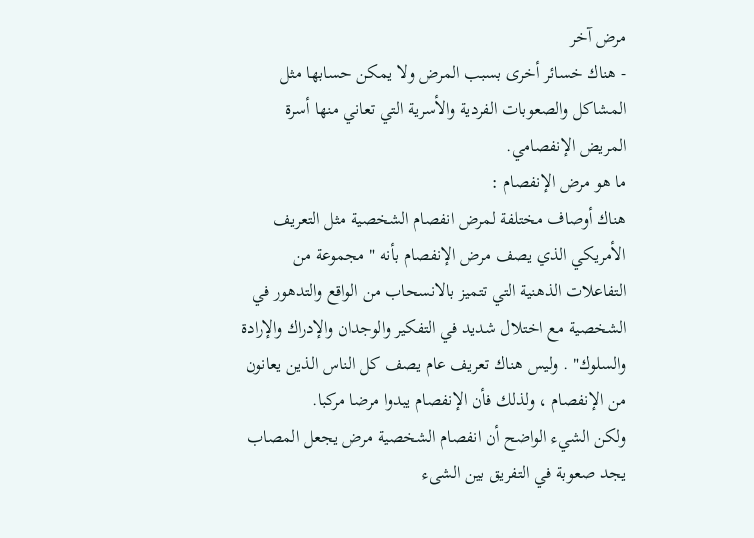مرض آخر
- هناك خسائر أخرى بسبب المرض ولا يمكن حسابها مثل المشاكل والصعوبات الفردية والأسرية التي تعاني منها أسرة المريض الإنفصامي.
ما هو مرض الإنفصام :
هناك أوصاف مختلفة لمرض انفصام الشخصية مثل التعريف الأمريكي الذي يصف مرض الإنفصام بأنه " مجموعة من التفاعلات الذهنية التي تتميز بالانسحاب من الواقع والتدهور في الشخصية مع اختلال شديد في التفكير والوجدان والإدراك والإرادة والسلوك" . وليس هناك تعريف عام يصف كل الناس الذين يعانون من الإنفصام ، ولذلك فأن الإنفصام يبدوا مرضا مركبا.
ولكن الشيء الواضح أن انفصام الشخصية مرض يجعل المصاب يجد صعوبة في التفريق بين الشىء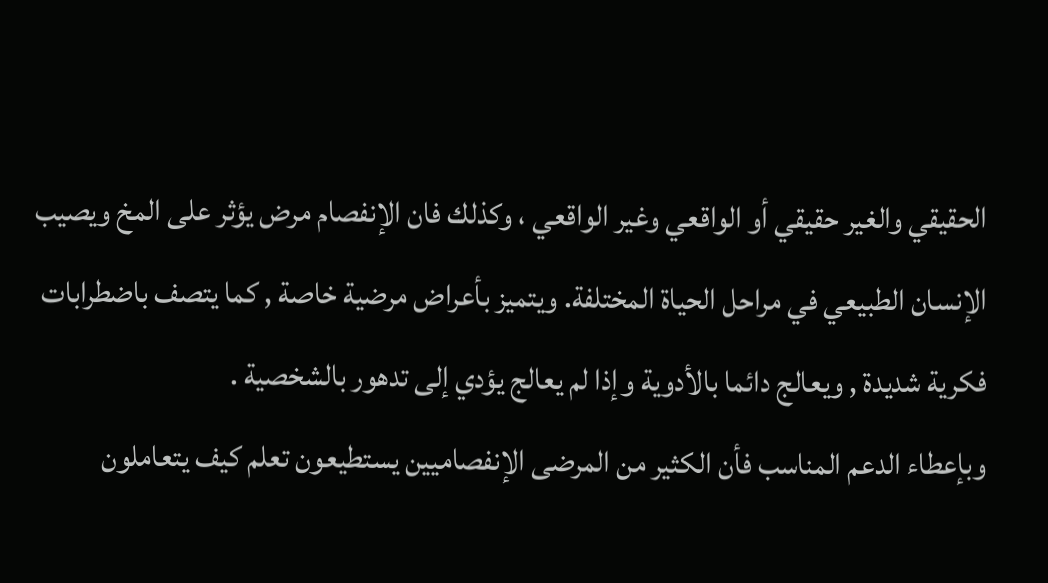الحقيقي والغير حقيقي أو الواقعي وغير الواقعي ، وكذلك فان الإنفصام مرض يؤثر على المخ ويصيب الإنسان الطبيعي في مراحل الحياة المختلفة. ويتميز بأعراض مرضية خاصة , كما يتصف باضطرابات فكرية شديدة , ويعالج دائما بالأدوية وإذا لم يعالج يؤدي إلى تدهور بالشخصية .
وبإعطاء الدعم المناسب فأن الكثير من المرضى الإنفصاميين يستطيعون تعلم كيف يتعاملون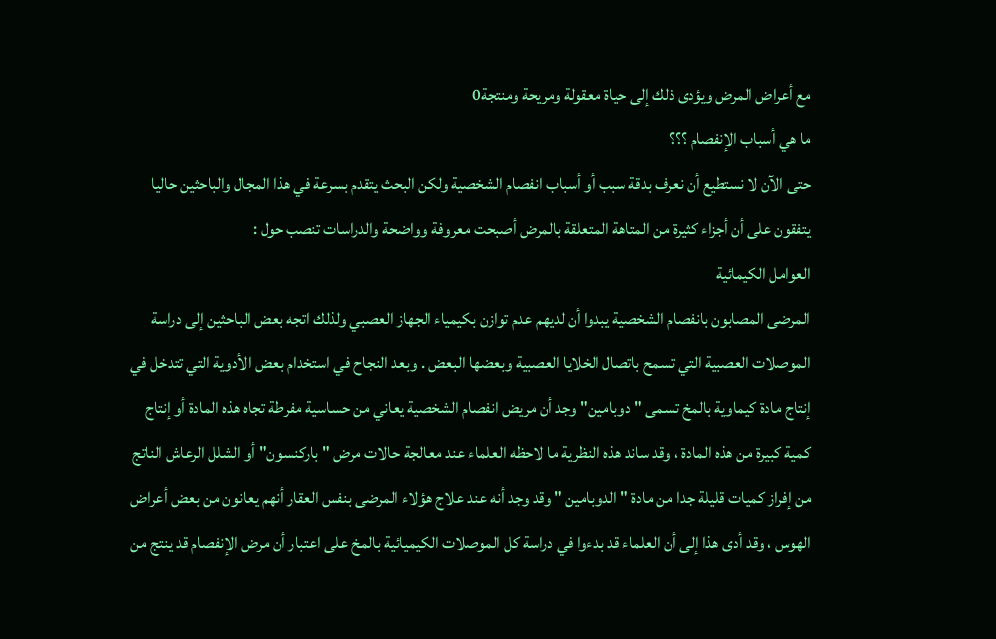مع أعراض المرض ويؤدى ذلك إلى حياة معقولة ومريحة ومنتجة0
ما هي أسباب الإنفصام ؟؟؟
حتى الآن لا نستطيع أن نعرف بدقة سبب أو أسباب انفصام الشخصية ولكن البحث يتقدم بسرعة في هذا المجال والباحثين حاليا يتفقون على أن أجزاء كثيرة من المتاهة المتعلقة بالمرض أصبحت معروفة وواضحة والدراسات تنصب حول :
العوامل الكيمائية
المرضى المصابون بانفصام الشخصية يبدوا أن لديهم عدم توازن بكيمياء الجهاز العصبي ولذلك اتجه بعض الباحثين إلى دراسة الموصلات العصبية التي تسمح باتصال الخلايا العصبية وبعضها البعض . وبعد النجاح في استخدام بعض الأدوية التي تتدخل في إنتاج مادة كيماوية بالمخ تسمى " دوبامين" وجد أن مريض انفصام الشخصية يعاني من حساسية مفرطة تجاه هذه المادة أو إنتاج كمية كبيرة من هذه المادة ، وقد ساند هذه النظرية ما لاحظه العلماء عند معالجة حالات مرض " باركنسون" أو الشلل الرعاش الناتج من إفراز كميات قليلة جدا من مادة " الدوبامين " وقد وجد أنه عند علاج هؤلاء المرضى بنفس العقار أنهم يعانون من بعض أعراض الهوس ، وقد أدى هذا إلى أن العلماء قد بدءوا في دراسة كل الموصلات الكيميائية بالمخ على اعتبار أن مرض الإنفصام قد ينتج من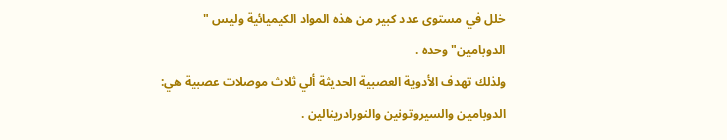خلل في مستوى عدد كبير من هذه المواد الكيميائية وليس " الدوبامين" وحده .
ولذلك تهدف الأدوية العصبية الحديثة ألي ثلاث موصلات عصبية هي: الدوبامين والسيروتونين والنورادرينالين .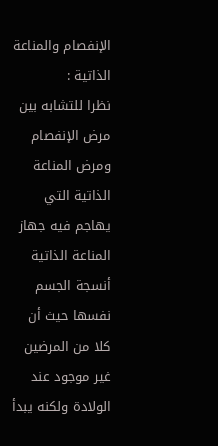الإنفصام والمناعة الذاتية :
نظرا للتشابه بين مرض الإنفصام ومرض المناعة الذاتية التي يهاجم فيه جهاز المناعة الذاتية أنسجة الجسم نفسها حيث أن كلا من المرضين غير موجود عند الولادة ولكنه يبدأ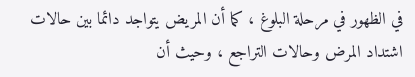في الظهور في مرحلة البلوغ ، كما أن المريض يتواجد دائما بين حالات اشتداد المرض وحالات التراجع ، وحيث أن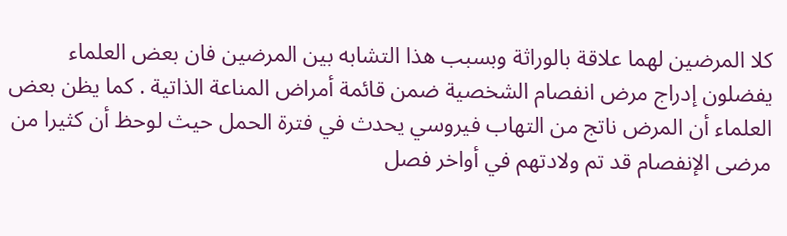كلا المرضين لهما علاقة بالوراثة وبسبب هذا التشابه بين المرضين فان بعض العلماء يفضلون إدراج مرض انفصام الشخصية ضمن قائمة أمراض المناعة الذاتية . كما يظن بعض العلماء أن المرض ناتج من التهاب فيروسي يحدث في فترة الحمل حيث لوحظ أن كثيرا من مرضى الإنفصام قد تم ولادتهم في أواخر فصل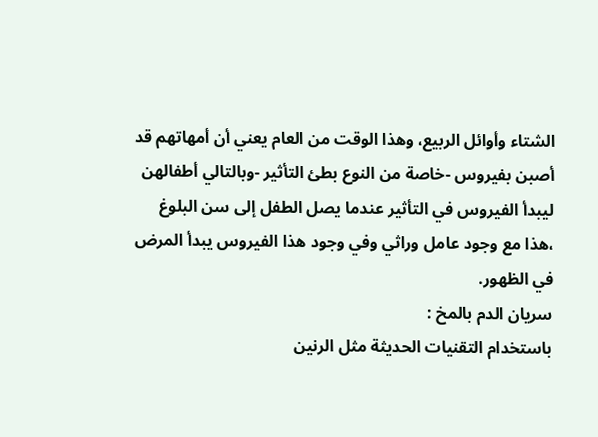الشتاء وأوائل الربيع، وهذا الوقت من العام يعني أن أمهاتهم قد أصبن بفيروس -خاصة من النوع بطئ التأثير -وبالتالي أطفالهن ليبدأ الفيروس في التأثير عندما يصل الطفل إلى سن البلوغ ،هذا مع وجود عامل وراثي وفي وجود هذا الفيروس يبدأ المرض في الظهور.
سريان الدم بالمخ :
باستخدام التقنيات الحديثة مثل الرنين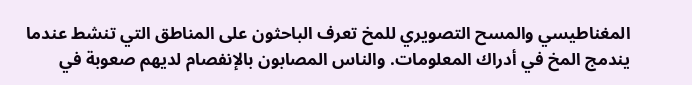المغناطيسي والمسح التصويري للمخ تعرف الباحثون على المناطق التي تنشط عندما يندمج المخ في أدراك المعلومات. والناس المصابون بالإنفصام لديهم صعوبة في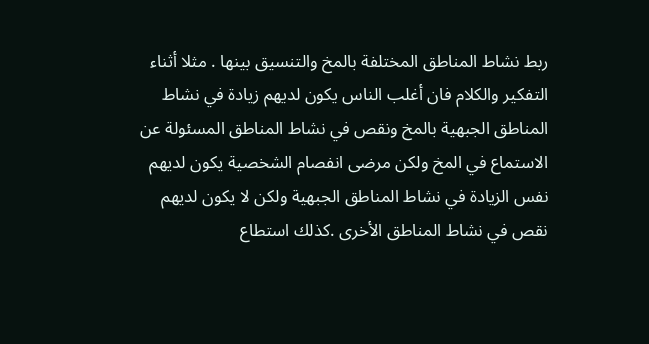ربط نشاط المناطق المختلفة بالمخ والتنسيق بينها . مثلا أثناء التفكير والكلام فان أغلب الناس يكون لديهم زيادة في نشاط المناطق الجبهية بالمخ ونقص في نشاط المناطق المسئولة عن الاستماع في المخ ولكن مرضى انفصام الشخصية يكون لديهم نفس الزيادة في نشاط المناطق الجبهية ولكن لا يكون لديهم نقص في نشاط المناطق الأخرى .كذلك استطاع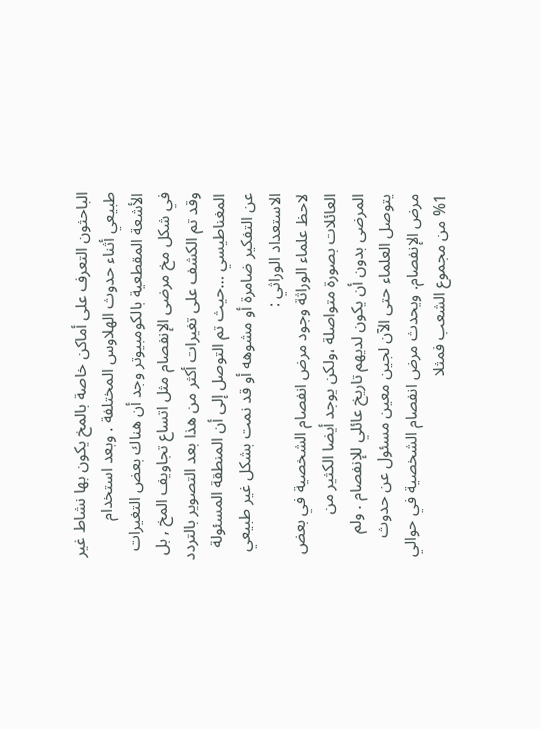الباحثون التعرف على أماكن خاصة بالمخ يكون بها نشاط غير طبيعي أثناء حدوث الهلاوس المختلفة . وبعد استخدام الأشعة المقطعية بالكومبيوتر وجد أن هناك بعض التغيرات في شكل مخ مرضى الإنفصام مثل اتساع تجاويف المخ , بل وقد تم الكشف على تغيرات أكثر من هذا بعد التصوير بالتردد المغناطيسي …حيث تم التوصل إلى أن المنطقة المسئولة عن التفكير ضامرة أو مشوهه أو قد نمت بشكل غير طبيعي
الاستعداد الوراثي :
لاحظ علماء الوراثة وجود مرض انفصام الشخصية في بعض العائلات بصورة متواصلة ،ولكن يوجد أيضا الكثير من المرضى بدون أن يكون لديهم تاريخ عائلي للإنفصام . ولم يتوصل العلماء حتى الآن لجين معين مسئول عن حدوث مرض الإنفصام. ويحدث مرض انفصام الشخصية في حوالي 1% من مجموع الشعب فمثلا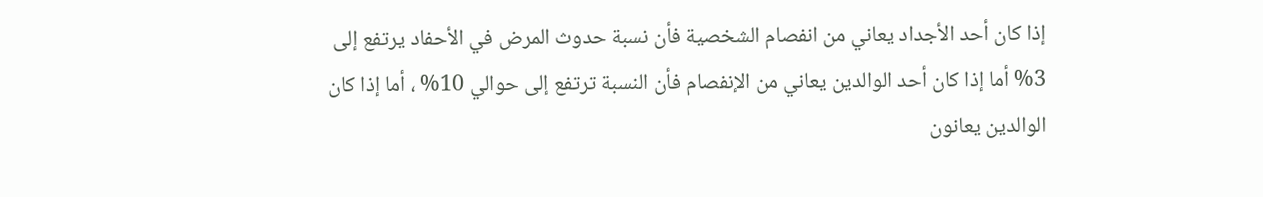إذا كان أحد الأجداد يعاني من انفصام الشخصية فأن نسبة حدوث المرض في الأحفاد يرتفع إلى 3% أما إذا كان أحد الوالدين يعاني من الإنفصام فأن النسبة ترتفع إلى حوالي 10% ، أما إذا كان الوالدين يعانون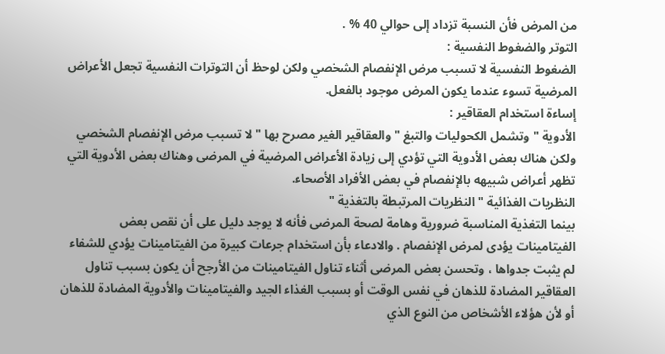من المرض فأن النسبة تزداد إلى حوالي 40 % .
التوتر والضغوط النفسية :
الضغوط النفسية لا تسبب مرض الإنفصام الشخصي ولكن لوحظ أن التوترات النفسية تجعل الأعراض المرضية تسوء عندما يكون المرض موجود بالفعل.
إساءة استخدام العقاقير :
الأدوية " وتشمل الكحوليات والتبغ " والعقاقير الغير مصرح بها " لا تسبب مرض الإنفصام الشخصي ولكن هناك بعض الأدوية التي تؤدي إلى زيادة الأعراض المرضية في المرضى وهناك بعض الأدوية التي تظهر أعراض شبيهه بالإنفصام في بعض الأفراد الأصحاء.
النظريات الغذائية " النظريات المرتبطة بالتغذية "
بينما التغذية المناسبة ضرورية وهامة لصحة المرضى فأنه لا يوجد دليل على أن نقص بعض الفيتامينات يؤدى لمرض الإنفصام . والادعاء بأن استخدام جرعات كبيرة من الفيتامينات يؤدي للشفاء لم يثبت جدواها ، وتحسن بعض المرضى أثناء تناول الفيتامينات من الأرجح أن يكون بسبب تناول العقاقير المضادة للذهان في نفس الوقت أو بسبب الغذاء الجيد والفيتامينات والأدوية المضادة للذهان أو لأن هؤلاء الأشخاص من النوع الذي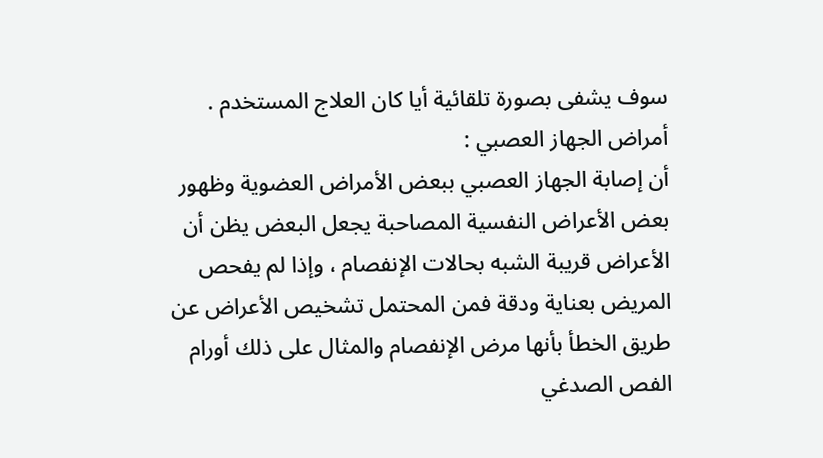سوف يشفى بصورة تلقائية أيا كان العلاج المستخدم .
أمراض الجهاز العصبي :
أن إصابة الجهاز العصبي ببعض الأمراض العضوية وظهور بعض الأعراض النفسية المصاحبة يجعل البعض يظن أن الأعراض قريبة الشبه بحالات الإنفصام ، وإذا لم يفحص المريض بعناية ودقة فمن المحتمل تشخيص الأعراض عن طريق الخطأ بأنها مرض الإنفصام والمثال على ذلك أورام الفص الصدغي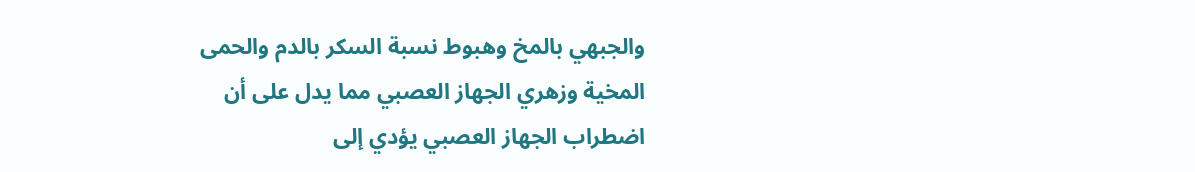والجبهي بالمخ وهبوط نسبة السكر بالدم والحمى المخية وزهري الجهاز العصبي مما يدل على أن اضطراب الجهاز العصبي يؤدي إلى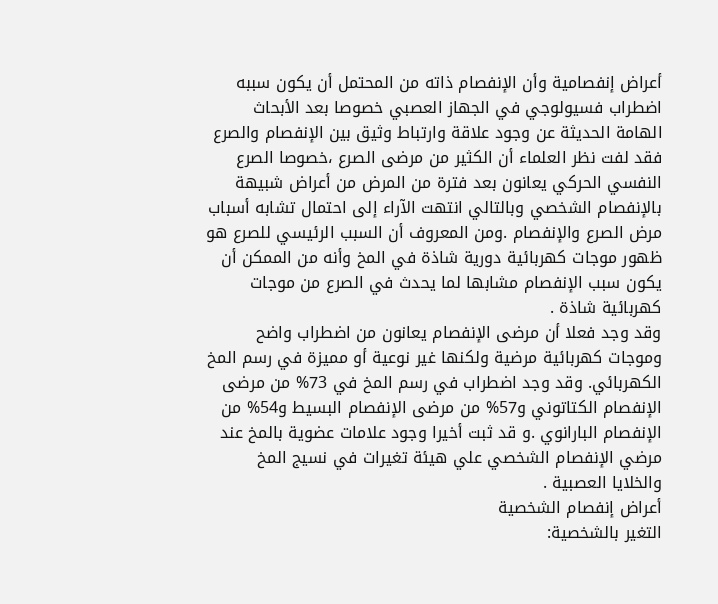أعراض إنفصامية وأن الإنفصام ذاته من المحتمل أن يكون سببه اضطراب فسيولوجي في الجهاز العصبي خصوصا بعد الأبحاث الهامة الحديثة عن وجود علاقة وارتباط وثيق بين الإنفصام والصرع فقد لفت نظر العلماء أن الكثير من مرضى الصرع ،خصوصا الصرع النفسي الحركي يعانون بعد فترة من المرض من أعراض شبيهة بالإنفصام الشخصي وبالتالي انتهت الآراء إلى احتمال تشابه أسباب مرض الصرع والإنفصام .ومن المعروف أن السبب الرئيسي للصرع هو ظهور موجات كهربائية دورية شاذة في المخ وأنه من الممكن أن يكون سبب الإنفصام مشابها لما يحدث في الصرع من موجات كهربائية شاذة .
وقد وجد فعلا أن مرضى الإنفصام يعانون من اضطراب واضح وموجات كهربائية مرضية ولكنها غير نوعية أو مميزة في رسم المخ الكهربائي. وقد وجد اضطراب في رسم المخ في 73% من مرضى الإنفصام الكتاتوني و57% من مرضى الإنفصام البسيط و54% من الإنفصام البارانوي .و قد ثبت أخيرا وجود علامات عضوية بالمخ عند مرضي الإنفصام الشخصي علي هيئة تغيرات في نسيج المخ والخلايا العصبية .
أعراض إنفصام الشخصية
التغير بالشخصية: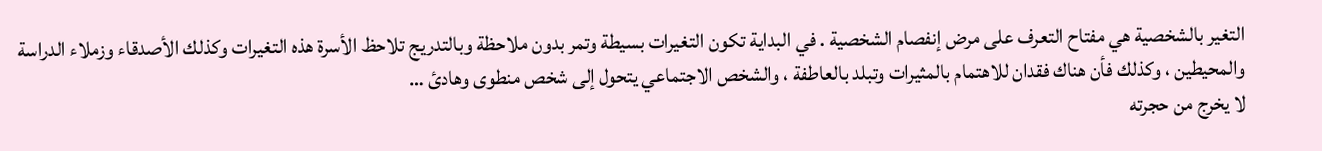التغير بالشخصية هي مفتاح التعرف على مرض إنفصام الشخصية . في البداية تكون التغيرات بسيطة وتمر بدون ملاحظة وبالتدريج تلاحظ الأسرة هذه التغيرات وكذلك الأصدقاء وزملاء الدراسة والمحيطين ، وكذلك فأن هناك فقدان للاهتمام بالمثيرات وتبلد بالعاطفة ، والشخص الاجتماعي يتحول إلى شخص منطوى وهادئ …
لا يخرج من حجرته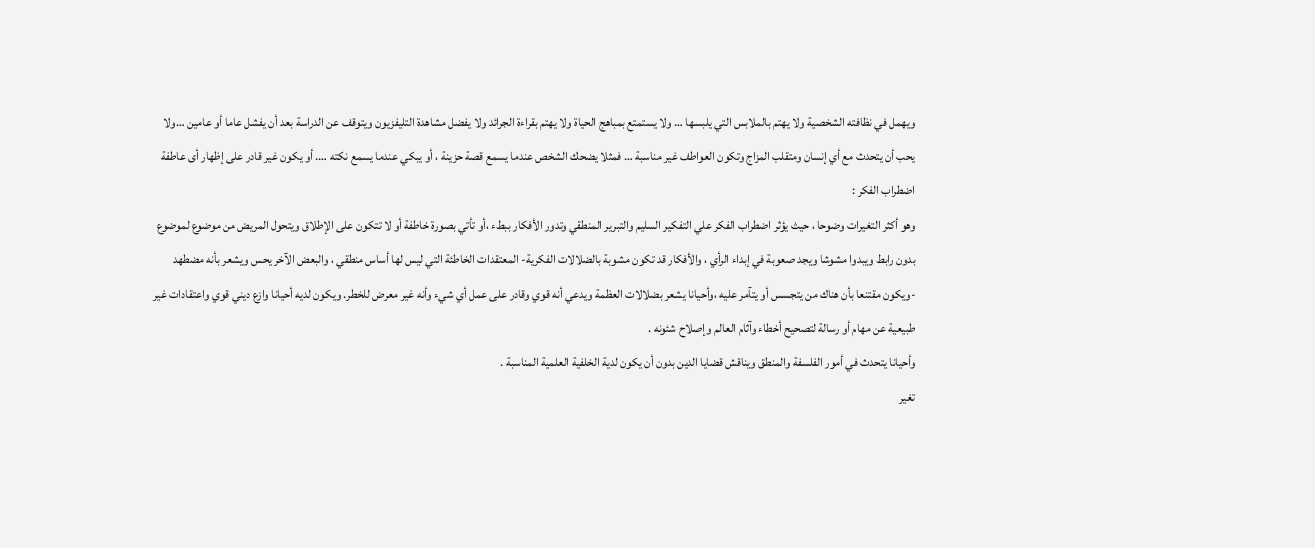ويهمل في نظافته الشخصية ولا يهتم بالملابس التي يلبسها … ولا يستمتع بمباهج الحياة ولا يهتم بقراءة الجرائد ولا يفضل مشاهدة التليفزيون ويتوقف عن الدراسة بعد أن يفشل عاما أو عامين …ولا يحب أن يتحدث مع أي إنسان ومتقلب المزاج وتكون العواطف غير مناسبة … فمثلا يضحك الشخص عندما يسمع قصة حزينة ، أو يبكي عندما يسمع نكته …. أو يكون غير قادر على إظهار أى عاطفة
اضطراب الفكر :
وهو أكثر التغيرات وضوحا ، حيث يؤثر اضطراب الفكر علي التفكير السليم والتبرير المنطقي وتدور الأفكار ببطء ،أو تأتي بصورة خاطفة أو لا تتكون على الإطلاق ويتحول المريض من موضوع لموضوع بدون رابط ويبدوا مشوشا ويجد صعوبة في إبداء الرأي ، والأفكار قد تكون مشوبة بالضلالات الفكرية- المعتقدات الخاطئة التي ليس لها أساس منطقي ، والبعض الآخر يحس ويشعر بأنه مضطهد -ويكون مقتنعا بأن هناك من يتجسس أو يتآمر عليه ،وأحيانا يشعر بضلالات العظمة ويدعي أنه قوي وقادر على عمل أي شيء وأنه غير معرض للخطر. ويكون لديه أحيانا وازع ديني قوي واعتقادات غير طبيعية عن مهام أو رسالة لتصحيح أخطاء وآثام العالم وإصلاح شئونه .
وأحيانا يتحدث في أمور الفلسفة والمنطق ويناقش قضايا الدين بدون أن يكون لدية الخلفية العلمية المناسبة .
تغير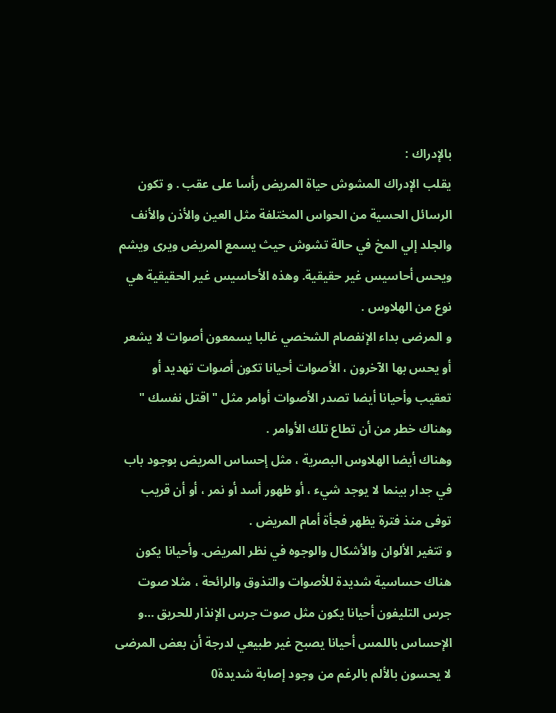بالإدراك :
يقلب الإدراك المشوش حياة المريض رأسا على عقب . و تكون الرسائل الحسية من الحواس المختلفة مثل العين والأذن والأنف والجلد إلي المخ في حالة تشوش حيث يسمع المريض ويرى ويشم ويحس أحاسيس غير حقيقية. وهذه الأحاسيس غير الحقيقية هي نوع من الهلاوس .
و المرضى بداء الإنفصام الشخصي غالبا يسمعون أصوات لا يشعر أو يحس بها الآخرون ، الأصوات أحيانا تكون أصوات تهديد أو تعقيب وأحيانا أيضا تصدر الأصوات أوامر مثل " اقتل نفسك " وهناك خطر من أن تطاع تلك الأوامر .
وهناك أيضا الهلاوس البصرية ، مثل إحساس المريض بوجود باب في جدار بينما لا يوجد شيء ، أو ظهور أسد أو نمر ، أو أن قريب توفى منذ فترة يظهر فجأة أمام المريض .
و تتغير الألوان والأشكال والوجوه في نظر المريض. وأحيانا يكون هناك حساسية شديدة للأصوات والتذوق والرائحة ، مثلا صوت جرس التليفون أحيانا يكون مثل صوت جرس الإنذار للحريق …و الإحساس باللمس أحيانا يصبح غير طبيعي لدرجة أن بعض المرضى لا يحسون بالألم بالرغم من وجود إصابة شديدة0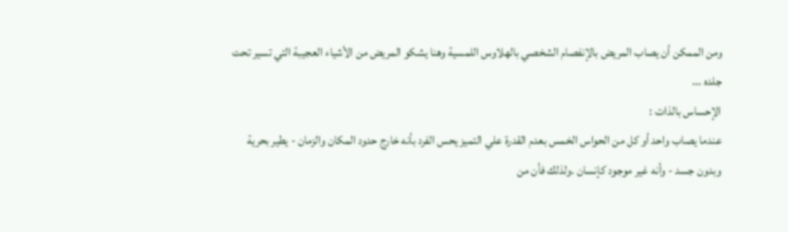ومن الممكن أن يصاب المريض بالإنفصام الشخصي بالهلاوس اللمسية وهنا يشكو المريض من الأشياء العجيبة التي تسير تحت جلده ...
الإحساس بالذات :
عندما يصاب واحد أو كل من الحواس الخمس بعدم القدرة علي التميز يحس الفرد بأنه خارج حدود المكان والزمان - يطير بحرية وبدون جسد - وأنه غير موجود كإنسان .ولذلك فأن من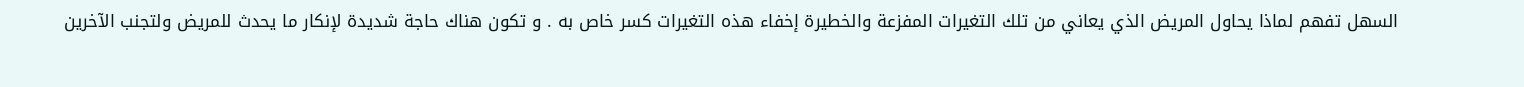السهل تفهم لماذا يحاول المريض الذي يعاني من تلك التغيرات المفزعة والخطيرة إخفاء هذه التغيرات كسر خاص به . و تكون هناك حاجة شديدة لإنكار ما يحدث للمريض ولتجنب الآخرين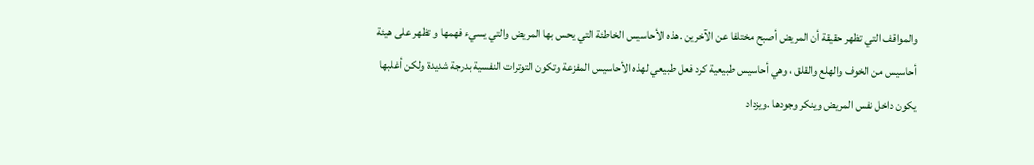والمواقف التي تظهر حقيقة أن المريض أصبح مختلفا عن الآخرين .هذه الأحاسيس الخاطئة التي يحس بها المريض والتي يسيء فهمها و تظهر على هيئة أحاسيس من الخوف والهلع والقلق ، وهي أحاسيس طبيعية كرد فعل طبيعي لهذه الأحاسيس المفزعة وتكون التوترات النفسية بدرجة شديدة ولكن أغلبها يكون داخل نفس المريض وينكر وجودها .ويزداد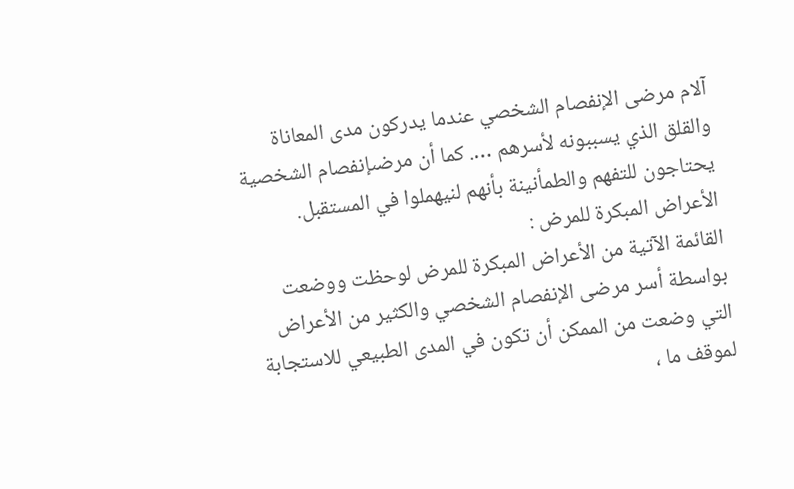آلام مرضى الإنفصام الشخصي عندما يدركون مدى المعاناة والقلق الذي يسببونه لأسرهم …. كما أن مرضىإنفصام الشخصية يحتاجون للتفهم والطمأنينة بأنهم لنيهملوا في المستقبل.
الأعراض المبكرة للمرض :
القائمة الآتية من الأعراض المبكرة للمرض لوحظت ووضعت بواسطة أسر مرضى الإنفصام الشخصي والكثير من الأعراض التي وضعت من الممكن أن تكون في المدى الطبيعي للاستجابة لموقف ما ،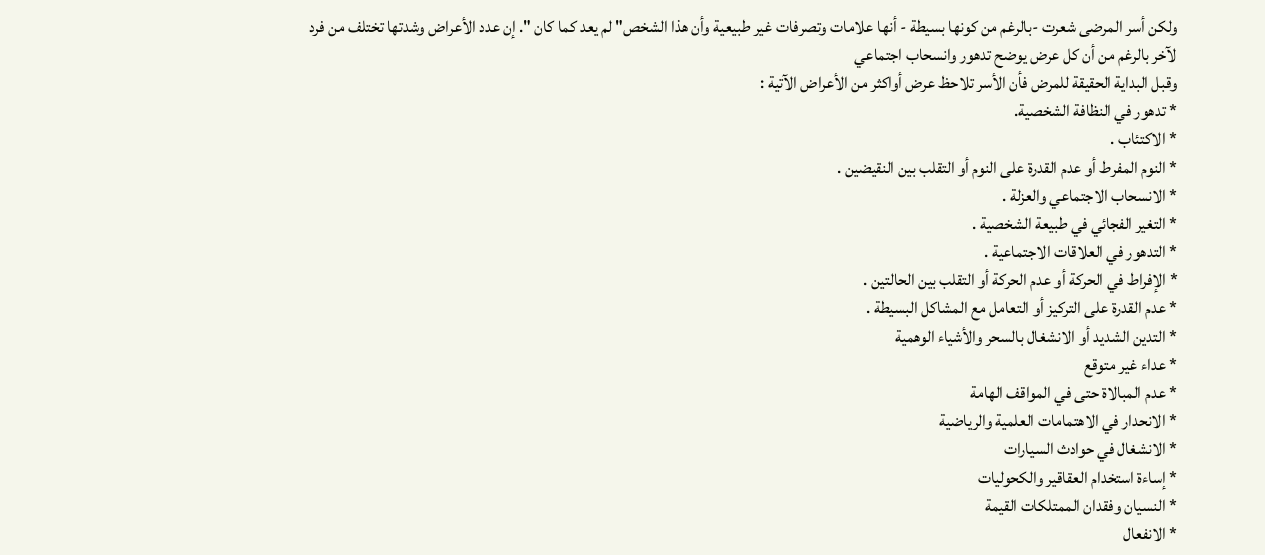ولكن أسر المرضى شعرت -بالرغم من كونها بسيطة - أنها علامات وتصرفات غير طبيعية وأن هذا الشخص" لم يعد كما كان ". إن عدد الأعراض وشدتها تختلف من فرد لآخر بالرغم من أن كل عرض يوضح تدهور وانسحاب اجتماعي
وقبل البداية الحقيقة للمرض فأن الأسر تلاحظ عرض أواكثر من الأعراض الآتية :
* تدهور في النظافة الشخصية.
* الاكتئاب .
* النوم المفرط أو عدم القدرة على النوم أو التقلب بين النقيضين .
* الانسحاب الاجتماعي والعزلة .
* التغير الفجائي في طبيعة الشخصية .
* التدهور في العلاقات الاجتماعية .
* الإفراط في الحركة أو عدم الحركة أو التقلب بين الحالتين .
* عدم القدرة على التركيز أو التعامل مع المشاكل البسيطة .
* التدين الشديد أو الانشغال بالسحر والأشياء الوهمية
* عداء غير متوقع
* عدم المبالاة حتى في المواقف الهامة
* الانحدار في الاهتمامات العلمية والرياضية
* الانشغال في حوادث السيارات
* إساءة استخدام العقاقير والكحوليات
* النسيان وفقدان الممتلكات القيمة
* الانفعال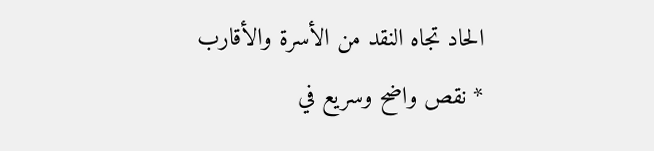الحاد تجاه النقد من الأسرة والأقارب
* نقص واضح وسريع في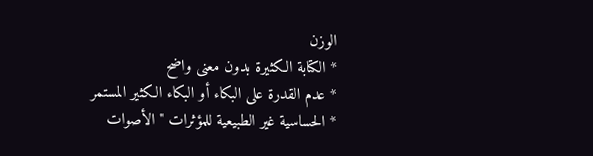الوزن
* الكتابة الكثيرة بدون معنى واضح
* عدم القدرة على البكاء أو البكاء الكثير المستمر
* الحساسية غير الطبيعية للمؤثرات "الأصوات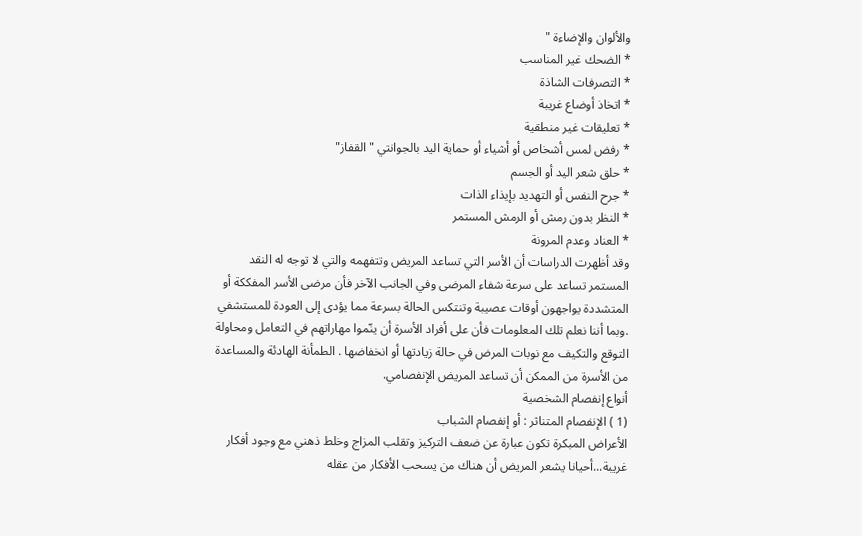والألوان والإضاءة "
* الضحك غير المناسب
* التصرفات الشاذة
* اتخاذ أوضاع غريبة
* تعليقات غير منطقية
* رفض لمس أشخاص أو أشياء أو حماية اليد بالجوانتي "القفاز"
* حلق شعر اليد أو الجسم
* جرح النفس أو التهديد بإيذاء الذات
* النظر بدون رمش أو الرمش المستمر
* العناد وعدم المرونة
وقد أظهرت الدراسات أن الأسر التي تساعد المريض وتتفهمه والتي لا توجه له النقد المستمر تساعد على سرعة شفاء المرضى وفي الجانب الآخر فأن مرضى الأسر المفككة أو المتشددة يواجهون أوقات عصيبة وتنتكس الحالة بسرعة مما يؤدى إلى العودة للمستشفي .وبما أننا نعلم تلك المعلومات فأن على أفراد الأسرة أن ينّموا مهاراتهم في التعامل ومحاولة التوقع والتكيف مع نوبات المرض في حالة زيادتها أو انخفاضها . الطمأنة الهادئة والمساعدة من الأسرة من الممكن أن تساعد المريض الإنفصامي.
أنواع إنفصام الشخصية
(1 ) الإنفصام المتناثر : أو إنفصام الشباب
الأعراض المبكرة تكون عبارة عن ضعف التركيز وتقلب المزاج وخلط ذهني مع وجود أفكار غريبة...أحيانا يشعر المريض أن هناك من يسحب الأفكار من عقله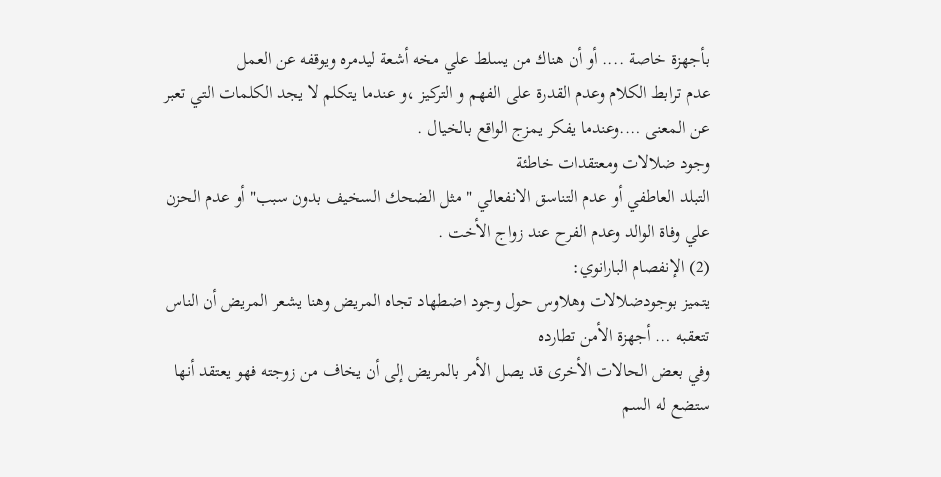بأجهزة خاصة .... أو أن هناك من يسلط علي مخه أشعة ليدمره ويوقفه عن العمل
عدم ترابط الكلام وعدم القدرة على الفهم و التركيز ،و عندما يتكلم لا يجد الكلمات التي تعبر عن المعنى ….وعندما يفكر يمزج الواقع بالخيال .
وجود ضلالات ومعتقدات خاطئة
التبلد العاطفي أو عدم التناسق الانفعالي " مثل الضحك السخيف بدون سبب" أو عدم الحزن علي وفاة الوالد وعدم الفرح عند زواج الأخت .
(2) الإنفصام البارانوي:
يتميز بوجودضلالات وهلاوس حول وجود اضطهاد تجاه المريض وهنا يشعر المريض أن الناس تتعقبه … أجهزة الأمن تطارده
وفي بعض الحالات الأخرى قد يصل الأمر بالمريض إلى أن يخاف من زوجته فهو يعتقد أنها ستضع له السم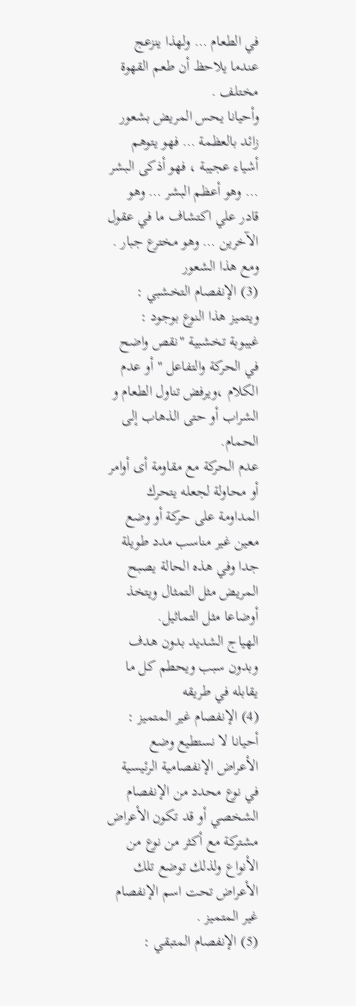في الطعام … ولهذا ينزعج عندما يلاحظ أن طعم القهوة مختلف .
وأحيانا يحس المريض بشعور زائد بالعظمة … فهو يتوهم أشياء عجيبة ، فهو أذكى البشر … وهو أعظم البشر … وهو قادر علي اكتشاف ما في عقول الآخرين … وهو مخترع جبار . ومع هذا الشعور
(3) الإنفصام التخشبي :
ويتميز هذا النوع بوجود :
غيبوبة تخشبية "نقص واضح في الحركة والتفاعل " أو عدم الكلام ،ويرفض تناول الطعام و الشراب أو حتى الذهاب إلى الحمام.
عدم الحركة مع مقاومة أى أوامر أو محاولة لجعله يتحرك
المداومة على حركة أو وضع معين غير مناسب مدد طويلة جدا وفي هذه الحالة يصبح المريض مثل التمثال ويتخذ أوضاعا مثل التماثيل.
الهياج الشديد بدون هدف وبدون سبب ويحطم كل ما يقابله في طريقه
(4) الإنفصام غير المتميز :
أحيانا لا نستطيع وضع الأعراض الإنفصامية الرئيسية في نوع محدد من الإنفصام الشخصي أو قد تكون الأعراض مشتركة مع أكثر من نوع من الأنواع ولذلك توضع تلك الأعراض تحت اسم الإنفصام غير المتميز .
(5) الإنفصام المتبقي :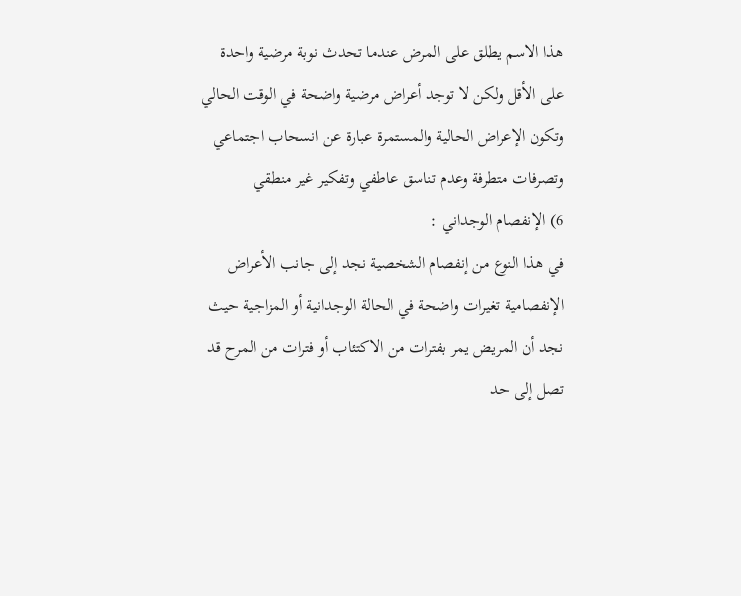هذا الاسم يطلق على المرض عندما تحدث نوبة مرضية واحدة على الأقل ولكن لا توجد أعراض مرضية واضحة في الوقت الحالي وتكون الإعراض الحالية والمستمرة عبارة عن انسحاب اجتماعي وتصرفات متطرفة وعدم تناسق عاطفي وتفكير غير منطقي
6) الإنفصام الوجداني :
في هذا النوع من إنفصام الشخصية نجد إلى جانب الأعراض الإنفصامية تغيرات واضحة في الحالة الوجدانية أو المزاجية حيث نجد أن المريض يمر بفترات من الاكتئاب أو فترات من المرح قد تصل إلى حد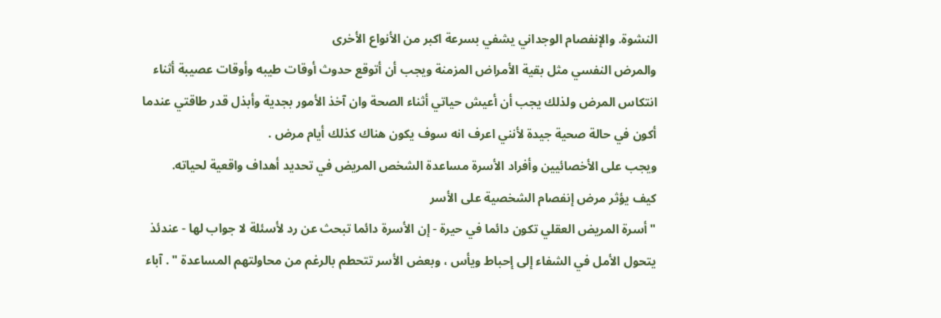النشوة. والإنفصام الوجداني يشفي بسرعة اكبر من الأنواع الأخرى
والمرض النفسي مثل بقية الأمراض المزمنة ويجب أن أتوقع حدوث أوقات طيبه وأوقات عصيبة أثناء انتكاس المرض ولذلك يجب أن أعيش حياتي أثناء الصحة وان آخذ الأمور بجدية وأبذل قدر طاقتي عندما أكون في حالة صحية جيدة لأنني اعرف انه سوف يكون هناك كذلك أيام مرض .
ويجب على الأخصائيين وأفراد الأسرة مساعدة الشخص المريض في تحديد أهداف واقعية لحياته.
كيف يؤثر مرض إنفصام الشخصية على الأسر
" أسرة المريض العقلي تكون دائما في حيرة - إن الأسرة دائما تبحث عن رد لأسئلة لا جواب لها - عندئذ يتحول الأمل في الشفاء إلى إحباط ويأس ، وبعض الأسر تتحطم بالرغم من محاولتهم المساعدة " . آباء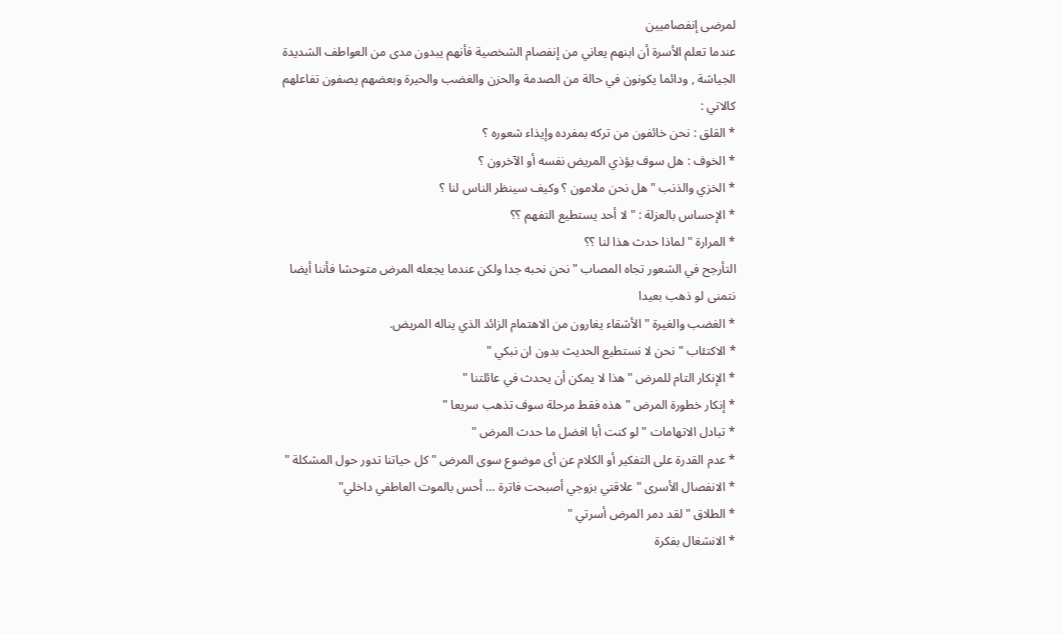لمرضى إنفصاميين
عندما تعلم الأسرة أن ابنهم يعاني من إنفصام الشخصية فأنهم يبدون مدى من العواطف الشديدة الجياشة , ودائما يكونون في حالة من الصدمة والحزن والغضب والحيرة وبعضهم يصفون تفاعلهم كالاتي :
* القلق : نحن خائفون من تركه بمفرده وإيذاء شعوره ؟
* الخوف : هل سوف يؤذي المريض نفسه أو الآخرون ؟
* الخزي والذنب "هل نحن ملامون ؟ وكيف سينظر الناس لنا ؟
* الإحساس بالعزلة : " لا أحد يستطيع التفهم ؟؟
* المرارة " لماذا حدث هذا لنا ؟؟
التأرجح في الشعور تجاه المصاب "نحن نحبه جدا ولكن عندما يجعله المرض متوحشا فأننا أيضا نتمنى لو ذهب بعيدا
* الغضب والغيرة " الأشقاء يغارون من الاهتمام الزائد الذي يناله المريض.
* الاكتئاب " نحن لا نستطيع الحديث بدون ان نبكي "
* الإنكار التام للمرض " هذا لا يمكن أن يحدث في عائلتنا "
* إنكار خطورة المرض "هذه فقط مرحلة سوف تذهب سريعا "
* تبادل الاتهامات "لو كنت أبا افضل ما حدث المرض "
* عدم القدرة على التفكير أو الكلام عن أى موضوع سوى المرض " كل حياتنا تدور حول المشكلة "
* الانفصال الأسرى " علاقتي بزوجي أصبحت فاترة … أحس بالموت العاطفي داخلي"
* الطلاق " لقد دمر المرض أسرتي "
* الانشغال بفكرة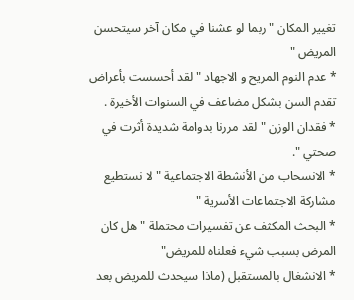تغيير المكان " ربما لو عشنا في مكان آخر سيتحسن المريض "
* عدم النوم المريح و الاجهاد " لقد أحسست بأعراض تقدم السن بشكل مضاعف في السنوات الأخيرة .
* فقدان الوزن " لقد مررنا بدوامة شديدة أثرت في صحتي ".
* الانسحاب من الأنشطة الاجتماعية " لا نستطيع مشاركة الاجتماعات الأسرية "
* البحث المكثف عن تفسيرات محتملة " هل كان المرض بسبب شيء فعلناه للمريض"
* الانشغال بالمستقبل (ماذا سيحدث للمريض بعد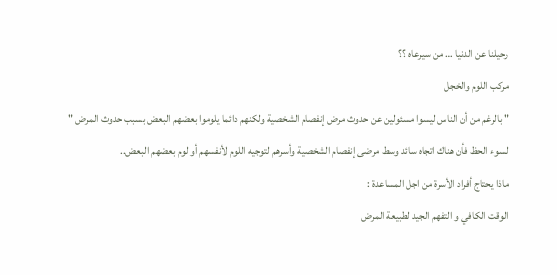رحيلنا عن الدنيا … من سيرعاه ؟؟
مركب اللوم والخجل
" بالرغم من أن الناس ليسوا مسئولين عن حدوث مرض إنفصام الشخصية ولكنهم دائما يلوموا بعضهم البعض بسبب حدوث المرض "
لسوء الحظ فأن هناك اتجاه سائد وسط مرضى إنفصام الشخصية وأسرهم لتوجيه اللوم لأنفسهم أو لوم بعضهم البعض..
ماذا يحتاج أفراد الأسرة من اجل المساعدة :
الوقت الكافي و التفهم الجيد لطبيعة المرض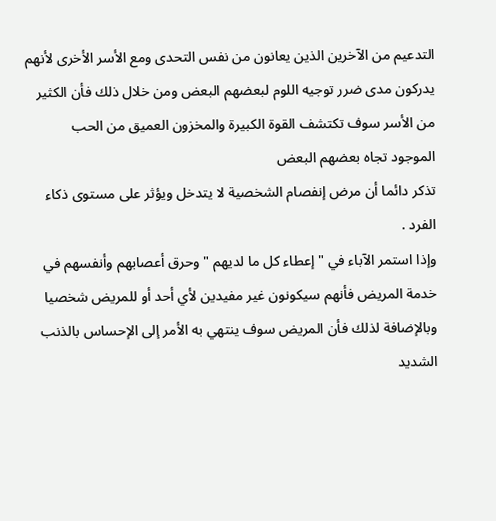التدعيم من الآخرين الذين يعانون من نفس التحدى ومع الأسر الأخرى لأنهم يدركون مدى ضرر توجيه اللوم لبعضهم البعض ومن خلال ذلك فأن الكثير من الأسر سوف تكتشف القوة الكبيرة والمخزون العميق من الحب الموجود تجاه بعضهم البعض
تذكر دائما أن مرض إنفصام الشخصية لا يتدخل ويؤثر على مستوى ذكاء الفرد .
وإذا استمر الآباء في " إعطاء كل ما لديهم " وحرق أعصابهم وأنفسهم في خدمة المريض فأنهم سيكونون غير مفيدين لأي أحد أو للمريض شخصيا
وبالإضافة لذلك فأن المريض سوف ينتهي به الأمر إلى الإحساس بالذنب الشديد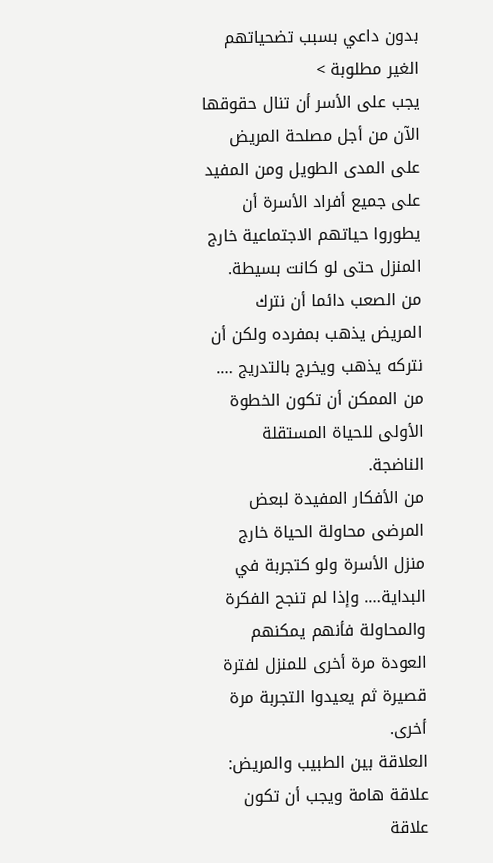بدون داعي بسبب تضحياتهم الغير مطلوبة >
يجب على الأسر أن تنال حقوقها الآن من أجل مصلحة المريض على المدى الطويل ومن المفيد على جميع أفراد الأسرة أن يطوروا حياتهم الاجتماعية خارج المنزل حتى لو كانت بسيطة.
من الصعب دائما أن نترك المريض يذهب بمفرده ولكن أن نتركه يذهب ويخرج بالتدريج …. من الممكن أن تكون الخطوة الأولى للحياة المستقلة الناضجة.
من الأفكار المفيدة لبعض المرضى محاولة الحياة خارج منزل الأسرة ولو كتجربة في البداية…. وإذا لم تنجح الفكرة والمحاولة فأنهم يمكنهم العودة مرة أخرى للمنزل لفترة قصيرة ثم يعيدوا التجربة مرة أخرى.
العلاقة بين الطبيب والمريض:
علاقة هامة ويجب أن تكون علاقة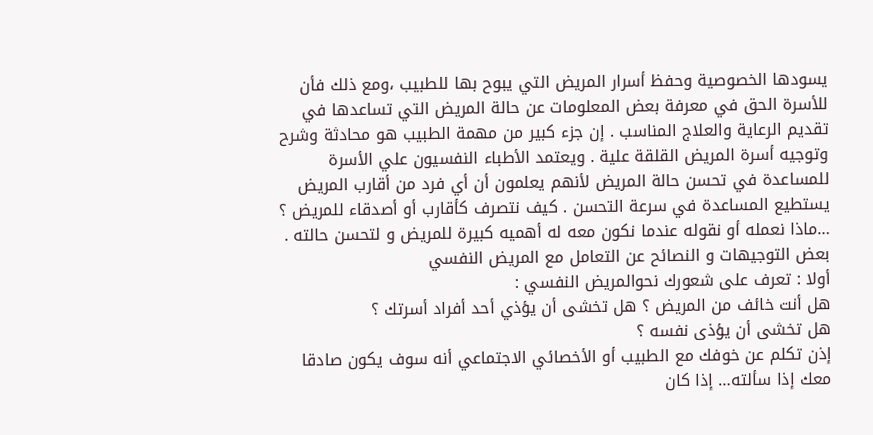يسودها الخصوصية وحفظ أسرار المريض التي يبوح بها للطبيب ،ومع ذلك فأن للأسرة الحق في معرفة بعض المعلومات عن حالة المريض التي تساعدها في تقديم الرعاية والعلاج المناسب . إن جزء كبير من مهمة الطبيب هو محادثة وشرح وتوجيه أسرة المريض القلقة علية . ويعتمد الأطباء النفسيون علي الأسرة للمساعدة في تحسن حالة المريض لأنهم يعلمون أن أي فرد من أقارب المريض يستطيع المساعدة في سرعة التحسن . كيف نتصرف كأقارب أو أصدقاء للمريض ؟ …ماذا نعمله أو نقوله عندما نكون معه له أهميه كبيرة للمريض و لتحسن حالته .
بعض التوجيهات و النصائح عن التعامل مع المريض النفسي
أولا : تعرف على شعورك نحوالمريض النفسي :
هل أنت خائف من المريض ؟ هل تخشى أن يؤذي أحد أفراد أسرتك ؟
هل تخشى أن يؤذى نفسه ؟
إذن تكلم عن خوفك مع الطبيب أو الأخصائي الاجتماعي أنه سوف يكون صادقا معك إذا سألته… إذا كان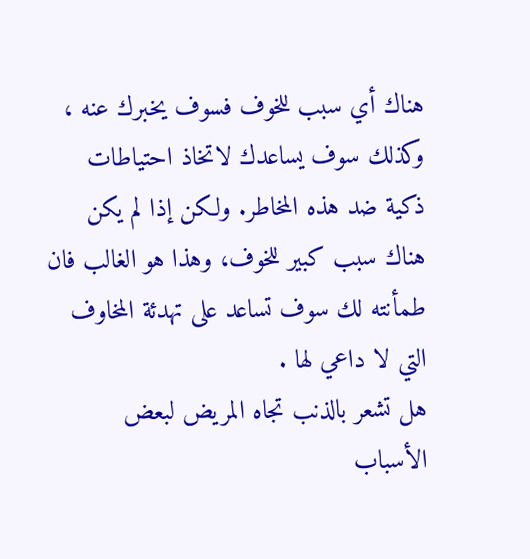هناك أي سبب للخوف فسوف يخبرك عنه ، وكذلك سوف يساعدك لاتخاذ احتياطات ذكية ضد هذه المخاطر. ولكن إذا لم يكن هناك سبب كبير للخوف، وهذا هو الغالب فان طمأنته لك سوف تساعد على تهدئة المخاوف التي لا داعي لها .
هل تشعر بالذنب تجاه المريض لبعض الأسباب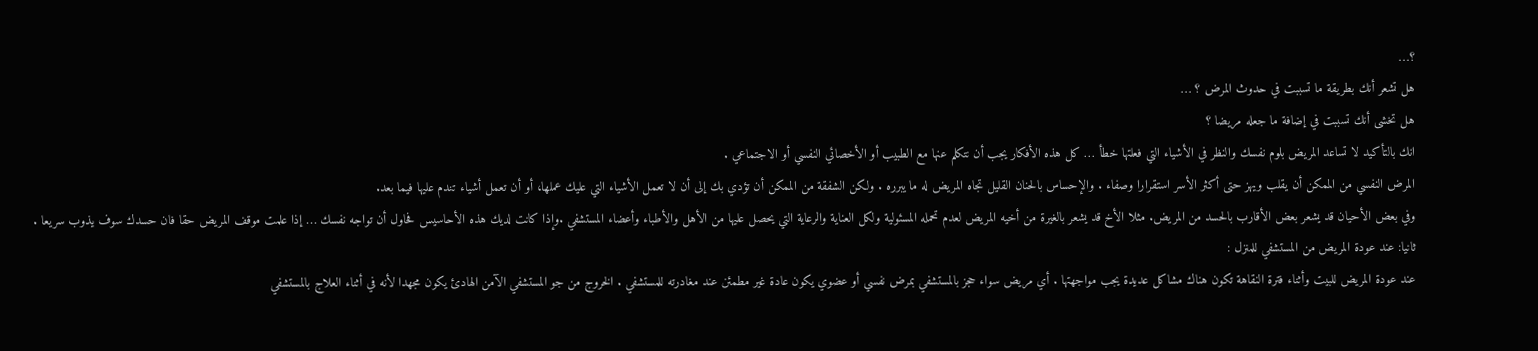؟…
هل تشعر أنك بطريقة ما تسببت في حدوث المرض ؟ …
هل تخشى أنك تسببت في إضافة ما جعله مريضا ؟
انك بالتأكيد لا تساعد المريض بلوم نفسك والنظر في الأشياء التي فعلتها خطأ … كل هذه الأفكار يجب أن نتكلم عنها مع الطبيب أو الأخصائي النفسي أو الاجتماعي .
المرض النفسي من الممكن أن يقلب ويهز حتى أكثر الأسر استقرارا وصفاء . والإحساس بالحنان القليل تجاه المريض له ما يبرره . ولكن الشفقة من الممكن أن تؤدي بك إلى أن لا تعمل الأشياء التي عليك عملها، أو أن تعمل أشياء تندم عليها فيما بعد.
وفي بعض الأحيان قد يشعر بعض الأقارب بالحسد من المريض. مثلا الأخ قد يشعر بالغيرة من أخيه المريض لعدم تحمله المسئولية ولكل العناية والرعاية التي يحصل عليها من الأهل والأطباء وأعضاء المستشفي .وإذا كانت لديك هذه الأحاسيس فحاول أن تواجه نفسك … إذا علمت موقف المريض حقا فان حسدك سوف يذوب سريعا .
ثانيا: عند عودة المريض من المستشفي للمنزل :
عند عودة المريض للبيت وأثناء فترة النقاهة تكون هناك مشاكل عديدة يجب مواجهتها . أي مريض سواء حجز بالمستشفي بمرض نفسي أو عضوي يكون عادة غير مطمئن عند مغادرته للمستشفي . الخروج من جو المستشفي الآمن الهادئ يكون مجهدا لأنه في أثناء العلاج بالمستشفي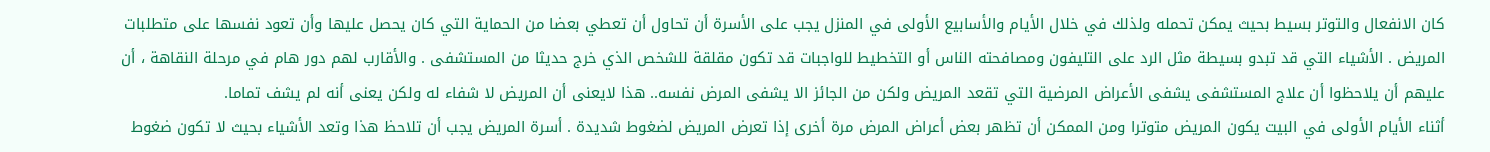كان الانفعال والتوتر بسيط بحيث يمكن تحمله ولذلك في خلال الأيام والأسابيع الأولى في المنزل يجب على الأسرة أن تحاول أن تعطي بعضا من الحماية التي كان يحصل عليها وأن تعود نفسها على متطلبات المريض . الأشياء التي قد تبدو بسيطة مثل الرد على التليفون ومصافحته الناس أو التخطيط للواجبات قد تكون مقلقة للشخص الذي خرج حديثا من المستشفى . والأقارب لهم دور هام في مرحلة النقاهة ، أن عليهم أن يلاحظوا أن علاج المستشفى يشفى الأعراض المرضية التي تقعد المريض ولكن من الجائز الا يشفى المرض نفسه.. هذا لايعنى أن المريض لا شفاء له ولكن يعنى أنه لم يشف تماما.
أثناء الأيام الأولى في البيت يكون المريض متوترا ومن الممكن أن تظهر بعض أعراض المرض مرة أخرى إذا تعرض المريض لضغوط شديدة . أسرة المريض يجب أن تلاحظ هذا وتعد الأشياء بحيث لا تكون ضغوط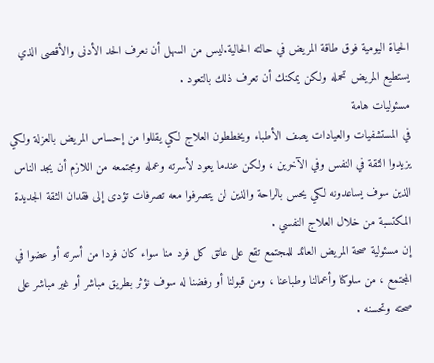الحياة اليومية فوق طاقة المريض في حالته الحالية.ليس من السهل أن نعرف الحد الأدنى والأقصى الذي يستطيع المريض تحمله ولكن يمكنك أن تعرف ذلك بالتعود .
مسئوليات هامة
في المستشفيات والعيادات يصف الأطباء ويخططون العلاج لكي يقللوا من إحساس المريض بالعزلة ولكي يزيدوا الثقة في النفس وفي الآخرين ، ولكن عندما يعود لأسرته وعمله ومجتمعه من اللازم أن يجد الناس الذين سوف يساعدونه لكي يحس بالراحة والذين لن يتصرفوا معه تصرفات تؤدى إلى فقدان الثقة الجديدة المكتسبة من خلال العلاج النفسي .
إن مسئولية صحة المريض العائد للمجتمع تقع على عاتق كل فرد منا سواء كان فردا من أسرته أو عضوا في المجتمع ، من سلوكنا وأعمالنا وطباعنا ، ومن قبولنا أو رفضنا له سوف نؤثر بطريق مباشر أو غير مباشر على صحته وتحسنه .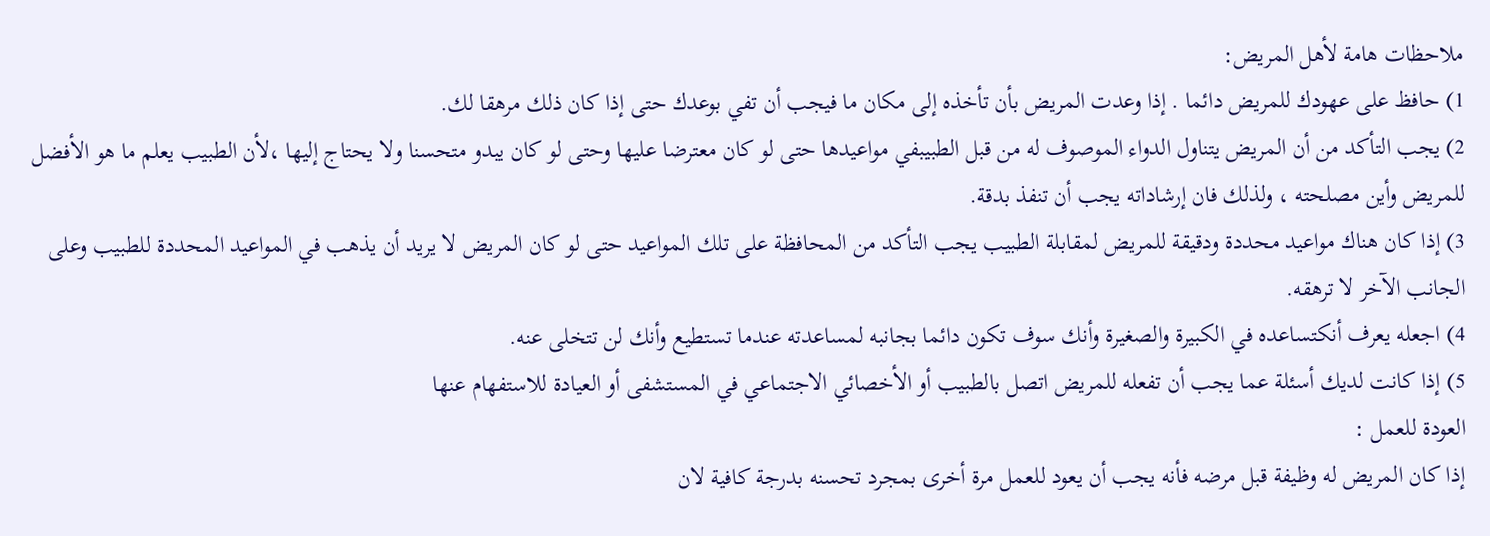ملاحظات هامة لأهل المريض:
1) حافظ على عهودك للمريض دائما . إذا وعدت المريض بأن تأخذه إلى مكان ما فيجب أن تفي بوعدك حتى إذا كان ذلك مرهقا لك.
2) يجب التأكد من أن المريض يتناول الدواء الموصوف له من قبل الطبيبفي مواعيدها حتى لو كان معترضا عليها وحتى لو كان يبدو متحسنا ولا يحتاج إليها ،لأن الطبيب يعلم ما هو الأفضل للمريض وأين مصلحته ، ولذلك فان إرشاداته يجب أن تنفذ بدقة.
3) إذا كان هناك مواعيد محددة ودقيقة للمريض لمقابلة الطبيب يجب التأكد من المحافظة على تلك المواعيد حتى لو كان المريض لا يريد أن يذهب في المواعيد المحددة للطبيب وعلى الجانب الآخر لا ترهقه.
4) اجعله يعرف أنكتساعده في الكبيرة والصغيرة وأنك سوف تكون دائما بجانبه لمساعدته عندما تستطيع وأنك لن تتخلى عنه.
5) إذا كانت لديك أسئلة عما يجب أن تفعله للمريض اتصل بالطبيب أو الأخصائي الاجتماعي في المستشفى أو العيادة للاستفهام عنها
العودة للعمل :
إذا كان المريض له وظيفة قبل مرضه فأنه يجب أن يعود للعمل مرة أخرى بمجرد تحسنه بدرجة كافية لان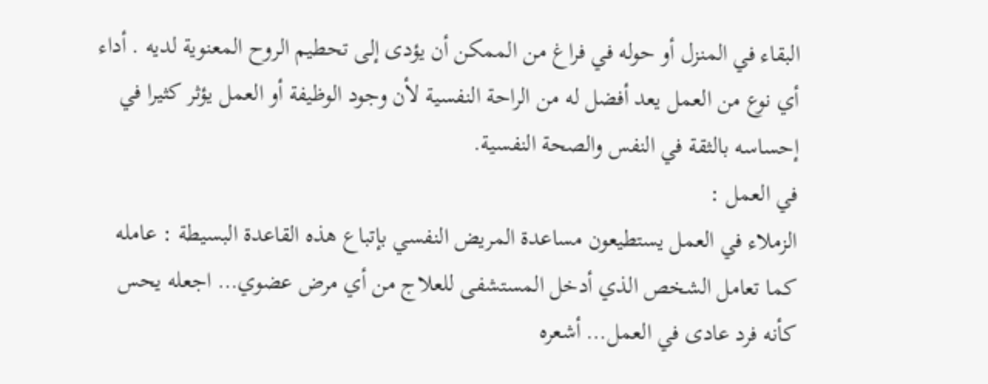البقاء في المنزل أو حوله في فراغ من الممكن أن يؤدى إلى تحطيم الروح المعنوية لديه . أداء أي نوع من العمل يعد أفضل له من الراحة النفسية لأن وجود الوظيفة أو العمل يؤثر كثيرا في إحساسه بالثقة في النفس والصحة النفسية.
في العمل :
الزملاء في العمل يستطيعون مساعدة المريض النفسي بإتباع هذه القاعدة البسيطة : عامله كما تعامل الشخص الذي أدخل المستشفى للعلاج من أي مرض عضوي… اجعله يحس كأنه فرد عادى في العمل… أشعره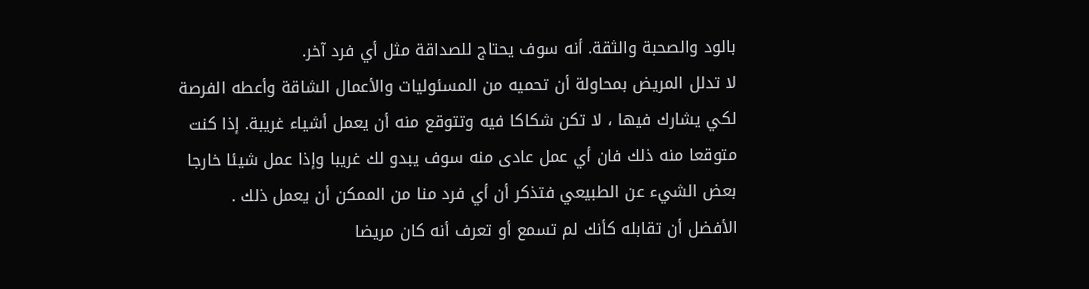بالود والصحبة والثقة. أنه سوف يحتاج للصداقة مثل أي فرد آخر.
لا تدلل المريض بمحاولة أن تحميه من المسئوليات والأعمال الشاقة وأعطه الفرصة لكي يشارك فيها ، لا تكن شكاكا فيه وتتوقع منه أن يعمل أشياء غريبة. إذا كنت متوقعا منه ذلك فان أي عمل عادى منه سوف يبدو لك غريبا وإذا عمل شيئا خارجا بعض الشيء عن الطبيعي فتذكر أن أي فرد منا من الممكن أن يعمل ذلك .
الأفضل أن تقابله كأنك لم تسمع أو تعرف أنه كان مريضا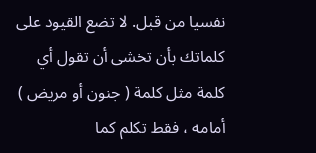نفسيا من قبل. لا تضع القيود على كلماتك بأن تخشى أن تقول أي كلمة مثل كلمة ( جنون أو مريض ) أمامه ، فقط تكلم كما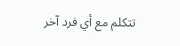تتكلم مع أي فرد آخر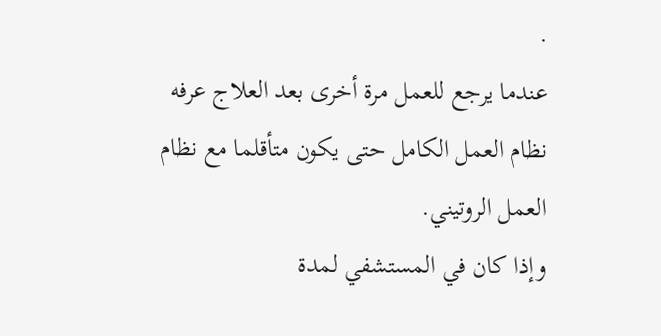.
عندما يرجع للعمل مرة أخرى بعد العلاج عرفه نظام العمل الكامل حتى يكون متأقلما مع نظام العمل الروتيني.
وإذا كان في المستشفي لمدة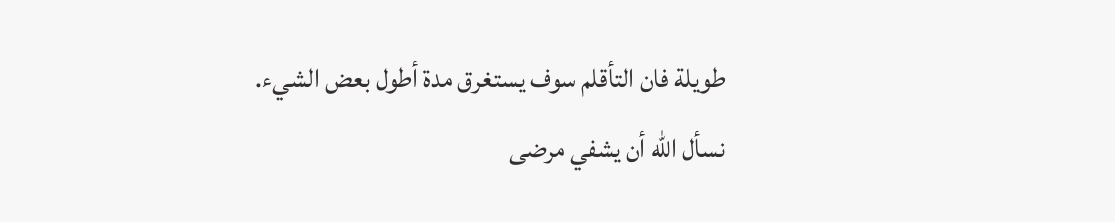طويلة فان التأقلم سوف يستغرق مدة أطول بعض الشيء.
نسأل الله أن يشفي مرضى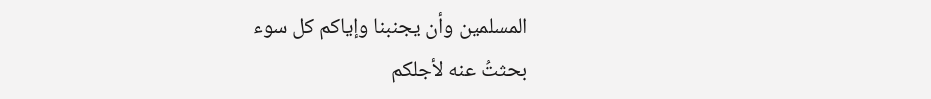المسلمين وأن يجنبنا وإياكم كل سوء
بحثتُ عنه لأجلكم